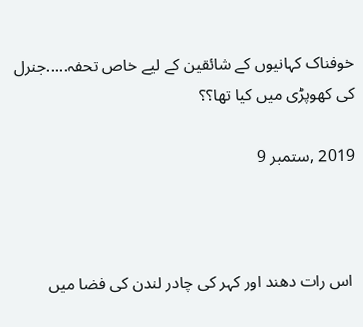خوفناک کہانیوں کے شائقین کے لیے خاص تحفہ.....جنرل کی کھوپڑی میں کیا تھا؟؟

2019 ,ستمبر 9



 اس رات دھند اور کہر کی چادر لندن کی فضا میں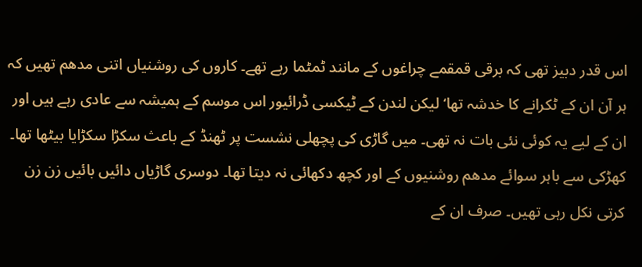اس قدر دبیز تھی کہ برقی قمقمے چراغوں کے مانند ٹمٹما رہے تھے۔ کاروں کی روشنیاں اتنی مدھم تھیں کہ ہر آن ان کے ٹکرانے کا خدشہ تھا‘ لیکن لندن کے ٹیکسی ڈرائیور اس موسم کے ہمیشہ سے عادی رہے ہیں اور ان کے لیے یہ کوئی نئی بات نہ تھی۔ میں گاڑی کی پچھلی نشست پر ٹھنڈ کے باعث سکڑا سکڑایا بیٹھا تھا۔ کھڑکی سے باہر سوائے مدھم روشنیوں کے اور کچھ دکھائی نہ دیتا تھا۔ دوسری گاڑیاں دائیں بائیں زن زن کرتی نکل رہی تھیں۔ صرف ان کے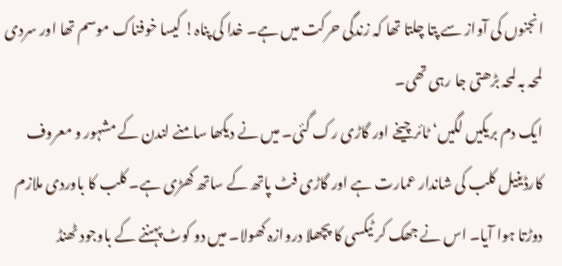انجنوں کی آواز سے پتا چلتا تھا کہ زندگی حرکت میں ہے۔ خدا کی پناہ! کیسا خوفناک موسم تھا اور سردی لمحہ بہ لمحہ بڑھتی جا رہی تھی۔
ایک دم بریکیں لگیں‘ ٹائر چیخے اور گاڑی رک گئی۔ میں نے دیکھا سامنے لندن کے مشہور و معروف کارڈینیل کلب کی شاندار عمارت ہے اور گاڑی فٹ پاتھ کے ساتھ کھڑی ہے۔ کلب کا باوردی ملازم دوڑتا ہوا آیا۔ اس نے جھک کر ٹیکسی کا پچھلا دروازہ کھولا۔ میں دو کوٹ پہننے کے باوجود ٹھنڈ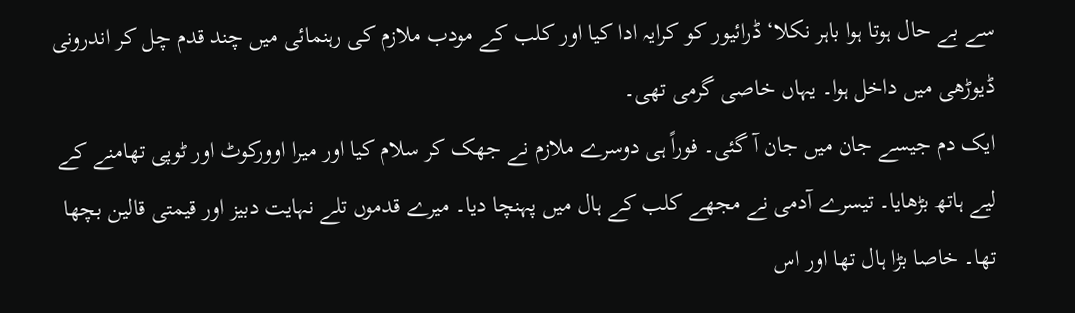سے بے حال ہوتا ہوا باہر نکلا‘ ڈرائیور کو کرایہ ادا کیا اور کلب کے مودب ملازم کی رہنمائی میں چند قدم چل کر اندرونی ڈیوڑھی میں داخل ہوا۔ یہاں خاصی گرمی تھی۔
ایک دم جیسے جان میں جان آ گئی۔ فوراً ہی دوسرے ملازم نے جھک کر سلام کیا اور میرا اوورکوٹ اور ٹوپی تھامنے کے لیے ہاتھ بڑھایا۔ تیسرے آدمی نے مجھے کلب کے ہال میں پہنچا دیا۔ میرے قدموں تلے نہایت دبیز اور قیمتی قالین بچھا تھا۔ خاصا بڑا ہال تھا اور اس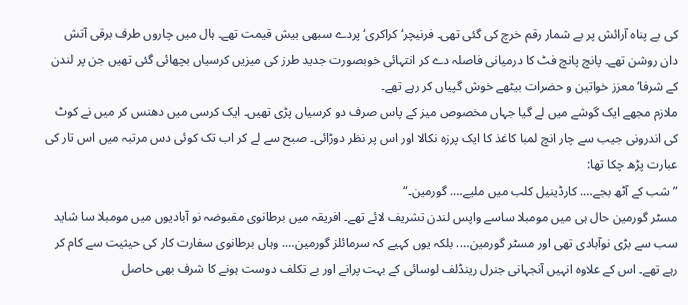کی بے پناہ آرائش پر بے شمار رقم خرچ کی گئی تھی۔ فرنیچر‘ کراکری‘ پردے سبھی بیش قیمت تھے۔ ہال میں چاروں طرف برقی آتش دان روشن تھے۔ پانچ پانچ فٹ کا درمیانی فاصلہ دے کر انتہائی خوبصورت جدید طرز کی میزیں کرسیاں بچھائی گئی تھیں جن پر لندن کے شرفا‘ معزز خواتین و حضرات بیٹھے خوش گپیاں کر رہے تھے۔
ملازم مجھے ایک گوشے میں لے گیا جہاں مخصوص میز کے پاس صرف دو کرسیاں پڑی تھیں۔ ایک کرسی میں دھنس کر میں نے کوٹ کی اندرونی جیب سے چار انچ لمبا کاغذ کا ایک پرزہ نکالا اور اس پر نظر دوڑائی۔ صبح سے لے کر اب تک کوئی دس مرتبہ میں اس تار کی عبارت پڑھ چکا تھا:
”شب کے آٹھ بجے…. کارڈینیل کلب میں ملیے…. گورمین۔“
مسٹر گورمین حال ہی میں مومبلا ساسے واپس لندن تشریف لائے تھے۔ افریقہ میں برطانوی مقبوضہ نو آبادیوں میں مومبلا سا شاید سب سے بڑی نوآبادی تھی اور مسٹر گورمین…. بلکہ یوں کہیے کہ سرمائلز گورمین…. وہاں برطانوی سفارت کار کی حیثیت سے کام کر رہے تھے۔ اس کے علاوہ انہیں آنجہانی جنرل رینڈلف لوسائی کے بہت پرانے اور بے تکلف دوست ہونے کا شرف بھی حاصل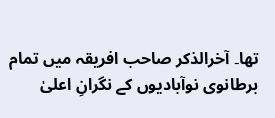تھا۔ آخرالذکر صاحب افریقہ میں تمام برطانوی نوآبادیوں کے نگرانِ اعلیٰ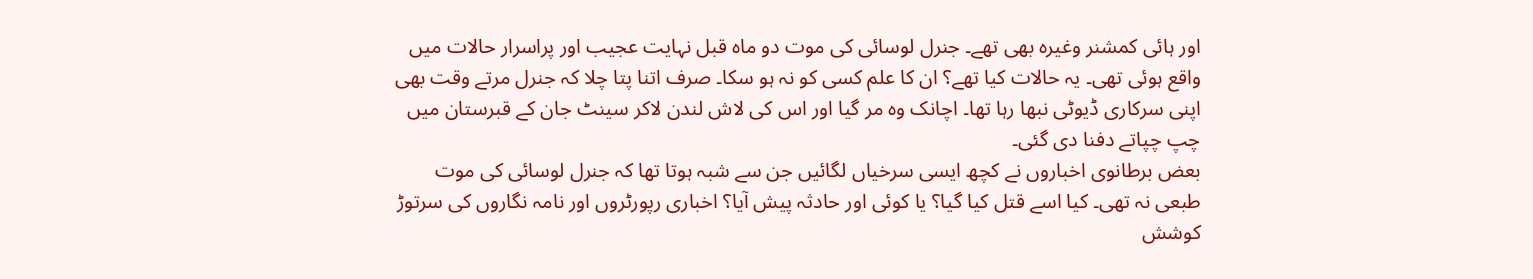اور ہائی کمشنر وغیرہ بھی تھے۔ جنرل لوسائی کی موت دو ماہ قبل نہایت عجیب اور پراسرار حالات میں واقع ہوئی تھی۔ یہ حالات کیا تھے؟ ان کا علم کسی کو نہ ہو سکا۔ صرف اتنا پتا چلا کہ جنرل مرتے وقت بھی اپنی سرکاری ڈیوٹی نبھا رہا تھا۔ اچانک وہ مر گیا اور اس کی لاش لندن لاکر سینٹ جان کے قبرستان میں چپ چپاتے دفنا دی گئی۔
بعض برطانوی اخباروں نے کچھ ایسی سرخیاں لگائیں جن سے شبہ ہوتا تھا کہ جنرل لوسائی کی موت طبعی نہ تھی۔ کیا اسے قتل کیا گیا؟ یا کوئی اور حادثہ پیش آیا؟ اخباری رپورٹروں اور نامہ نگاروں کی سرتوڑ کوشش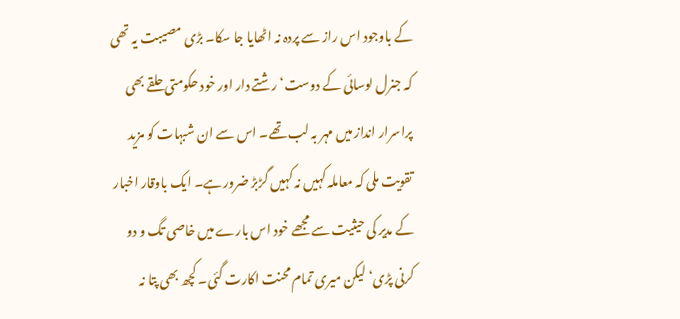کے باوجود اس راز سے پردہ نہ اٹھایا جا سکا۔ بڑی مصیبت یہ تھی کہ جنرل لوسائی کے دوست‘ رشتے دار اور خود حکومتی حلقے بھی پراسرار انداز میں مہر بہ لب تھے۔ اس سے ان شبہات کو مزید تقویت ملی کہ معاملہ کہیں نہ کہیں گڑبڑ ضرور ہے۔ ایک باوقار اخبار کے مدیر کی حیثیت سے مجھے خود اس بارے میں خاصی تگ و دو کرنی پڑی‘ لیکن میری تمام محنت اکارت گئی۔ کچھ بھی پتا نہ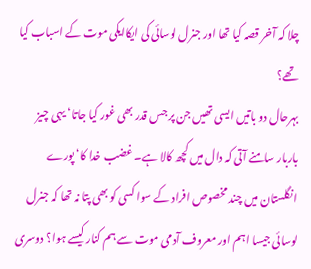چلا کہ آخر قصہ کیا تھا اور جنرل لوسائی کی ایکاایکی موت کے اسباب کیا تھے؟
بہرحال دو باتیں ایسی تھیں جن پر جس قدر بھی غور کیا جاتا‘ یہی چیز باربار سامنے آتی کہ دال میں کچھ کالا ہے۔ غضب خدا کا‘ پورے انگلستان میں چند مخصوص افراد کے سوا کسی کو بھی پتا نہ تھا کہ جنرل لوسائی جیسا اہم اور معروف آدمی موت سے ہم کنار کیسے ہوا؟ دوسری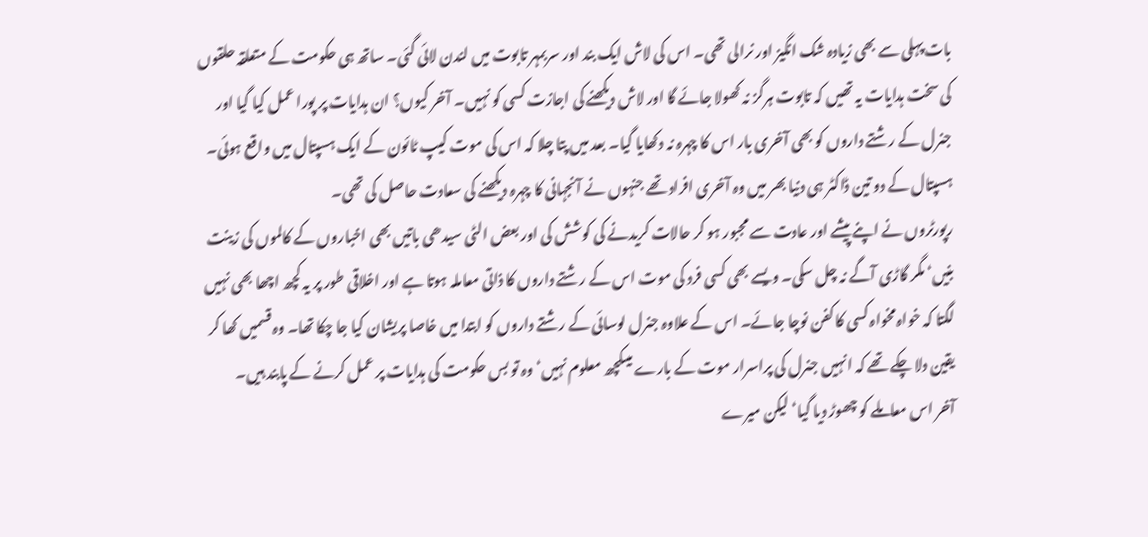بات پہلی سے بھی زیادہ شک انگیز اور نرالی تھی۔ اس کی لاش ایک بند اور سربمہر تابوت میں لندن لائی گئی۔ ساتھ ہی حکومت کے متعلقہ حلقوں کی سخت ہدایات یہ تھیں کہ تابوت ہرگز نہ کھولا جائے گا اور لاش دیکھنے کی اجازت کسی کو نہیں۔ آخر کیوں؟ ان ہدایات پر پورا عمل کیا گیا اور جنرل کے رشتے داروں کو بھی آخری بار اس کا چہرہ نہ دکھایا گیا۔ بعد میں پتا چلا کہ اس کی موت کیپ ٹائون کے ایک ہسپتال میں واقع ہوئی۔ ہسپتال کے دو تین ڈاکٹر ہی دنیا بھر میں وہ آخری افراد تھے جنہوں نے آنجہانی کا چہرہ دیکھنے کی سعادت حاصل کی تھی۔
رپورٹروں نے اپنے پیشے اور عادت سے مجبور ہو کر حالات کریدنے کی کوشش کی اور بعض الٹی سیدھی باتیں بھی اخباروں کے کالموں کی زینت بنیں‘ مگر گاڑی آگے نہ چل سکی۔ ویسے بھی کسی فرد کی موت اس کے رشتے داروں کا ذاتی معاملہ ہوتا ہے اور اخلاقی طور پر یہ کچھ اچھا بھی نہیں لگتا کہ خواہ مخواہ کسی کا کفن نوچا جائے۔ اس کے علاوہ جنرل لوسائی کے رشتے داروں کو ابتدا میں خاصا پریشان کیا جا چکا تھا۔ وہ قسمیں کھا کر یقین دلا چکے تھے کہ انہیں جنرل کی پراسرار موت کے بارے میںکچھ معلوم نہیں‘ وہ تو بس حکومت کی ہدایات پر عمل کرنے کے پابند ہیں۔
آخر اس معاملے کو چھوڑ دیا گیا‘ لیکن میرے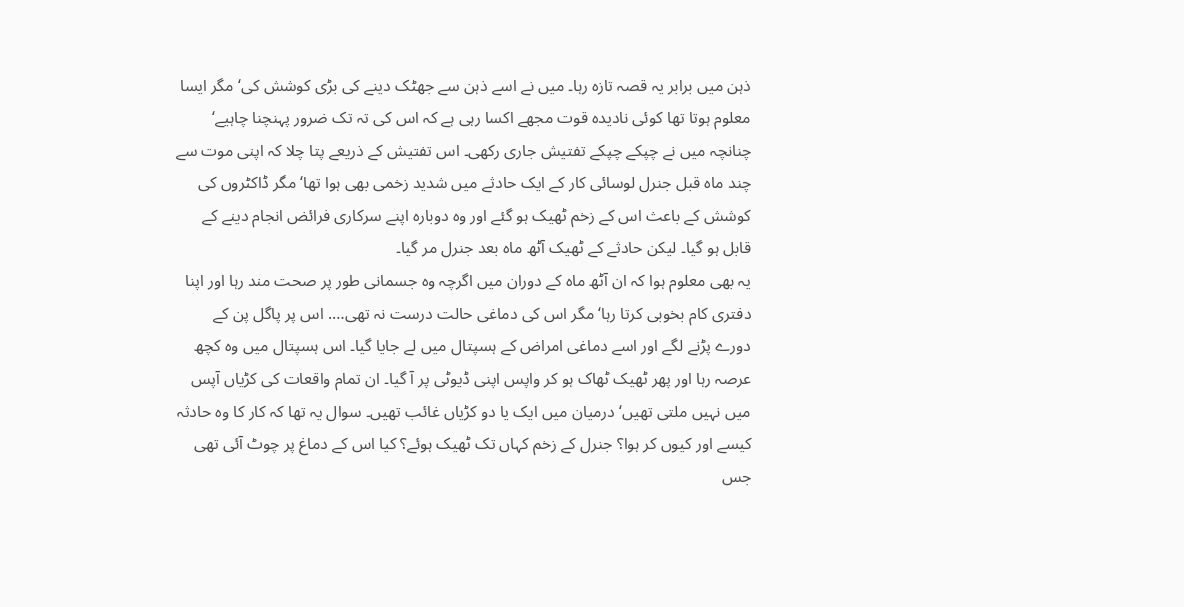ذہن میں برابر یہ قصہ تازہ رہا۔ میں نے اسے ذہن سے جھٹک دینے کی بڑی کوشش کی‘ مگر ایسا معلوم ہوتا تھا کوئی نادیدہ قوت مجھے اکسا رہی ہے کہ اس کی تہ تک ضرور پہنچنا چاہیے‘ چنانچہ میں نے چپکے چپکے تفتیش جاری رکھی۔ اس تفتیش کے ذریعے پتا چلا کہ اپنی موت سے چند ماہ قبل جنرل لوسائی کار کے ایک حادثے میں شدید زخمی بھی ہوا تھا‘ مگر ڈاکٹروں کی کوشش کے باعث اس کے زخم ٹھیک ہو گئے اور وہ دوبارہ اپنے سرکاری فرائض انجام دینے کے قابل ہو گیا۔ لیکن حادثے کے ٹھیک آٹھ ماہ بعد جنرل مر گیا۔
یہ بھی معلوم ہوا کہ ان آٹھ ماہ کے دوران میں اگرچہ وہ جسمانی طور پر صحت مند رہا اور اپنا دفتری کام بخوبی کرتا رہا‘ مگر اس کی دماغی حالت درست نہ تھی…. اس پر پاگل پن کے دورے پڑنے لگے اور اسے دماغی امراض کے ہسپتال میں لے جایا گیا۔ اس ہسپتال میں وہ کچھ عرصہ رہا اور پھر ٹھیک ٹھاک ہو کر واپس اپنی ڈیوٹی پر آ گیا۔ ان تمام واقعات کی کڑیاں آپس میں نہیں ملتی تھیں‘ درمیان میں ایک یا دو کڑیاں غائب تھیں۔ سوال یہ تھا کہ کار کا وہ حادثہ کیسے اور کیوں کر ہوا؟ جنرل کے زخم کہاں تک ٹھیک ہوئے؟ کیا اس کے دماغ پر چوٹ آئی تھی جس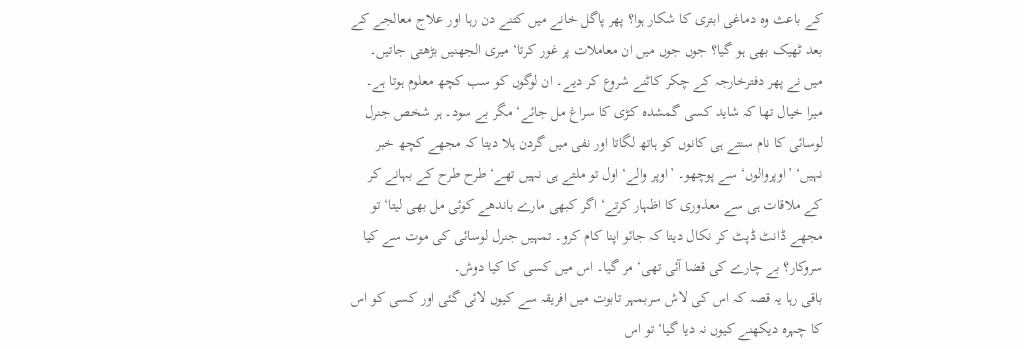کے باعث وہ دماغی ابتری کا شکار ہوا؟ پھر پاگل خانے میں کتنے دن رہا اور علاج معالجے کے بعد ٹھیک بھی ہو گیا؟ جوں جوں میں ان معاملات پر غور کرتا‘ میری الجھنیں بڑھتی جاتیں۔
میں نے پھر دفترخارجہ کے چکر کاٹنے شروع کر دیے۔ ان لوگوں کو سب کچھ معلوم ہوتا ہے۔ میرا خیال تھا کہ شاید کسی گمشدہ کڑی کا سراغ مل جائے‘ مگر بے سود۔ ہر شخص جنرل لوسائی کا نام سنتے ہی کانوں کو ہاتھ لگاتا اور نفی میں گردن ہلا دیتا کہ مجھے کچھ خبر نہیں‘ ’اوپروالوں‘ سے پوچھو۔ ’اوپر والے‘ اول تو ملتے ہی نہیں تھے‘ طرح طرح کے بہانے کر کے ملاقات ہی سے معذوری کا اظہار کرتے‘ اگر کبھی مارے باندھے کوئی مل بھی لیتا‘ تو مجھے ڈانٹ ڈپٹ کر نکال دیتا کہ جائو اپنا کام کرو۔ تمہیں جنرل لوسائی کی موت سے کیا سروکار؟ بے چارے کی قضا آئی تھی‘ مر گیا۔ اس میں کسی کا کیا دوش۔
باقی رہا یہ قصہ کہ اس کی لاش سربمہر تابوت میں افریقہ سے کیوں لائی گئی اور کسی کو اس کا چہرہ دیکھنے کیوں نہ دیا گیا‘ تو اس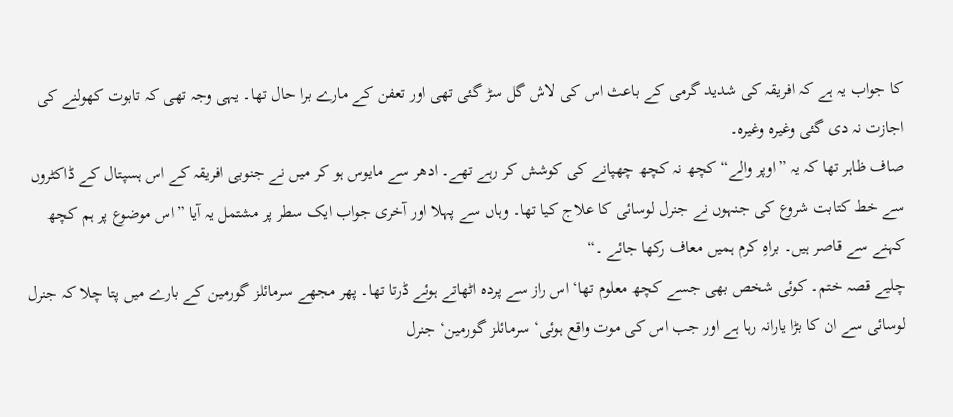کا جواب یہ ہے کہ افریقہ کی شدید گرمی کے باعث اس کی لاش گل سڑ گئی تھی اور تعفن کے مارے برا حال تھا۔ یہی وجہ تھی کہ تابوت کھولنے کی اجازت نہ دی گئی وغیرہ وغیرہ۔
صاف ظاہر تھا کہ یہ ”اوپر والے“ کچھ نہ کچھ چھپانے کی کوشش کر رہے تھے۔ ادھر سے مایوس ہو کر میں نے جنوبی افریقہ کے اس ہسپتال کے ڈاکٹروں سے خط کتابت شروع کی جنہوں نے جنرل لوسائی کا علاج کیا تھا۔ وہاں سے پہلا اور آخری جواب ایک سطر پر مشتمل یہ آیا ”اس موضوع پر ہم کچھ کہنے سے قاصر ہیں۔ براہِ کرم ہمیں معاف رکھا جائے ۔“
چلیے قصہ ختم۔ کوئی شخص بھی جسے کچھ معلوم تھا‘ اس راز سے پردہ اٹھاتے ہوئے ڈرتا تھا۔ پھر مجھے سرمائلز گورمین کے بارے میں پتا چلا کہ جنرل لوسائی سے ان کا بڑا یارانہ رہا ہے اور جب اس کی موت واقع ہوئی‘ سرمائلز گورمین‘ جنرل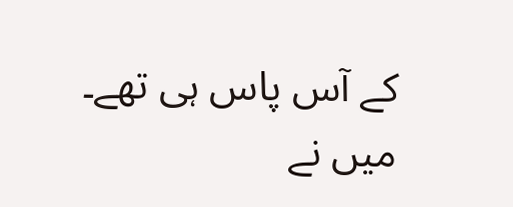کے آس پاس ہی تھے۔ میں نے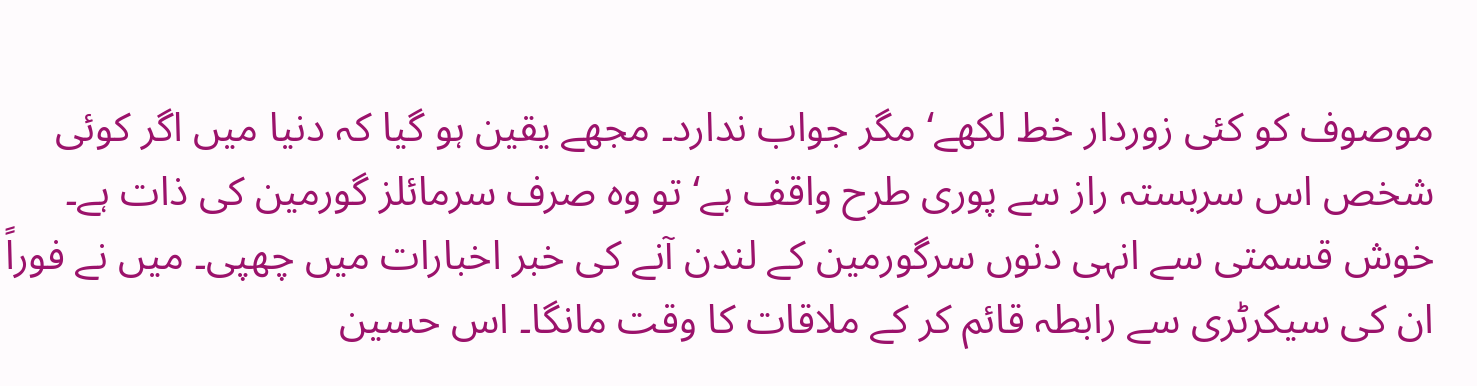موصوف کو کئی زوردار خط لکھے‘ مگر جواب ندارد۔ مجھے یقین ہو گیا کہ دنیا میں اگر کوئی شخص اس سربستہ راز سے پوری طرح واقف ہے‘ تو وہ صرف سرمائلز گورمین کی ذات ہے۔
خوش قسمتی سے انہی دنوں سرگورمین کے لندن آنے کی خبر اخبارات میں چھپی۔ میں نے فوراً ان کی سیکرٹری سے رابطہ قائم کر کے ملاقات کا وقت مانگا۔ اس حسین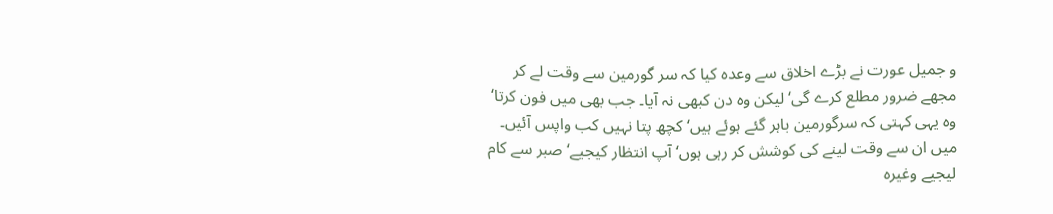و جمیل عورت نے بڑے اخلاق سے وعدہ کیا کہ سر گورمین سے وقت لے کر مجھے ضرور مطلع کرے گی‘ لیکن وہ دن کبھی نہ آیا۔ جب بھی میں فون کرتا‘ وہ یہی کہتی کہ سرگورمین باہر گئے ہوئے ہیں‘ کچھ پتا نہیں کب واپس آئیں۔ میں ان سے وقت لینے کی کوشش کر رہی ہوں‘ آپ انتظار کیجیے‘ صبر سے کام لیجیے وغیرہ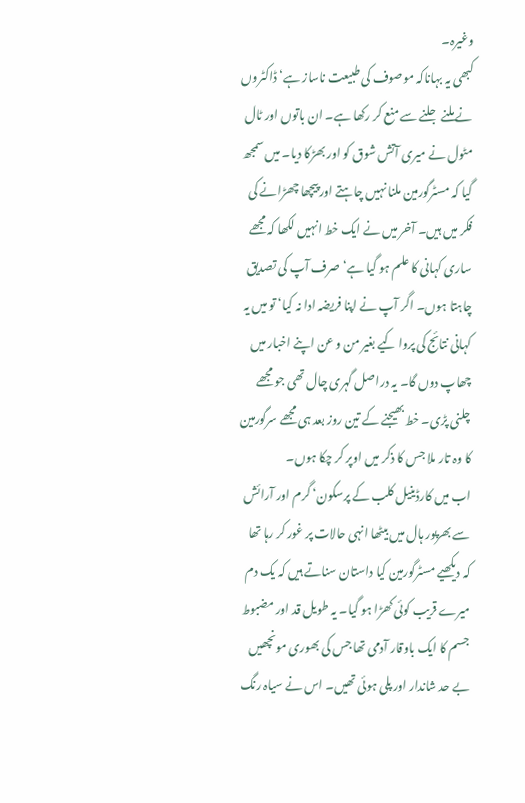وغیرہ۔
کبھی یہ بہاناکہ موصوف کی طبیعت ناساز ہے‘ ڈاکٹروں نے ملنے جلنے سے منع کر رکھا ہے۔ ان باتوں اور ٹال مٹول نے میری آتش شوق کو اور بھڑکا دیا۔ میں سمجھ گیا کہ مسٹرگورمین ملنا نہیں چاہتے اور پیچھا چھڑانے کی فکر میں ہیں۔ آخر میں نے ایک خط انہیں لکھا کہ مجھے ساری کہانی کا علم ہو گیا ہے‘ صرف آپ کی تصدیق چاہتا ہوں۔ اگر آپ نے اپنا فریضہ ادا نہ کیا‘ تو میں یہ کہانی نتائج کی پروا کیے بغیر من و عن اپنے اخبار میں چھاپ دوں گا۔ یہ دراصل گہری چال تھی جو مجھے چلنی پڑی۔ خط بھیجنے کے تین روز بعد ہی مجھے سرگورمین کا وہ تار ملا جس کا ذکر میں اوپر کر چکا ہوں۔
اب میں کارڈینیل کلب کے پرسکون‘ گرم اور آرائش سے بھرپور ہال میں بیٹھا انہی حالات پر غور کر رہا تھا کہ دیکھیے مسٹرگورمین کیا داستان سناتے ہیں کہ یک دم میرے قریب کوئی کھڑا ہو گیا۔ یہ طویل قد اور مضبوط جسم کا ایک باوقار آدمی تھا جس کی بھوری مونچھیں بے حد شاندار اور پلی ہوئی تھیں۔ اس نے سیاہ رنگ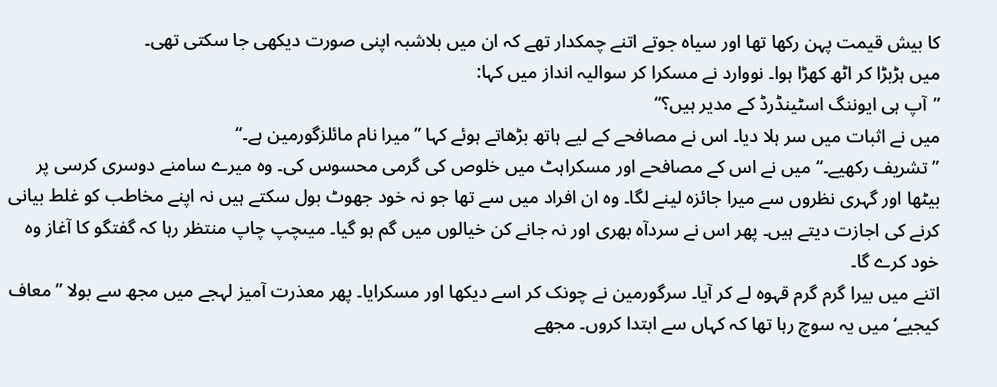کا بیش قیمت پہن رکھا تھا اور سیاہ جوتے اتنے چمکدار تھے کہ ان میں بلاشبہ اپنی صورت دیکھی جا سکتی تھی۔
میں ہڑبڑا کر اٹھ کھڑا ہوا۔ نووارد نے مسکرا کر سوالیہ انداز میں کہا:
”آپ ہی ایوننگ اسٹینڈرڈ کے مدیر ہیں؟“
میں نے اثبات میں سر ہلا دیا۔ اس نے مصافحے کے لیے ہاتھ بڑھاتے ہوئے کہا ”میرا نام مائلزگورمین ہے۔“
”تشریف رکھیے۔“ میں نے اس کے مصافحے اور مسکراہٹ میں خلوص کی گرمی محسوس کی۔ وہ میرے سامنے دوسری کرسی پر بیٹھا اور گہری نظروں سے میرا جائزہ لینے لگا۔ وہ ان افراد میں سے تھا جو نہ خود جھوٹ بول سکتے ہیں نہ اپنے مخاطب کو غلط بیانی کرنے کی اجازت دیتے ہیں۔ پھر اس نے سردآہ بھری اور نہ جانے کن خیالوں میں گم ہو گیا۔ میںچپ چاپ منتظر رہا کہ گفتگو کا آغاز وہ خود کرے گا۔
اتنے میں بیرا گرم گرم قہوہ لے کر آیا۔ سرگورمین نے چونک کر اسے دیکھا اور مسکرایا۔ پھر معذرت آمیز لہجے میں مجھ سے بولا ”معاف کیجیے‘ میں یہ سوچ رہا تھا کہ کہاں سے ابتدا کروں۔ مجھے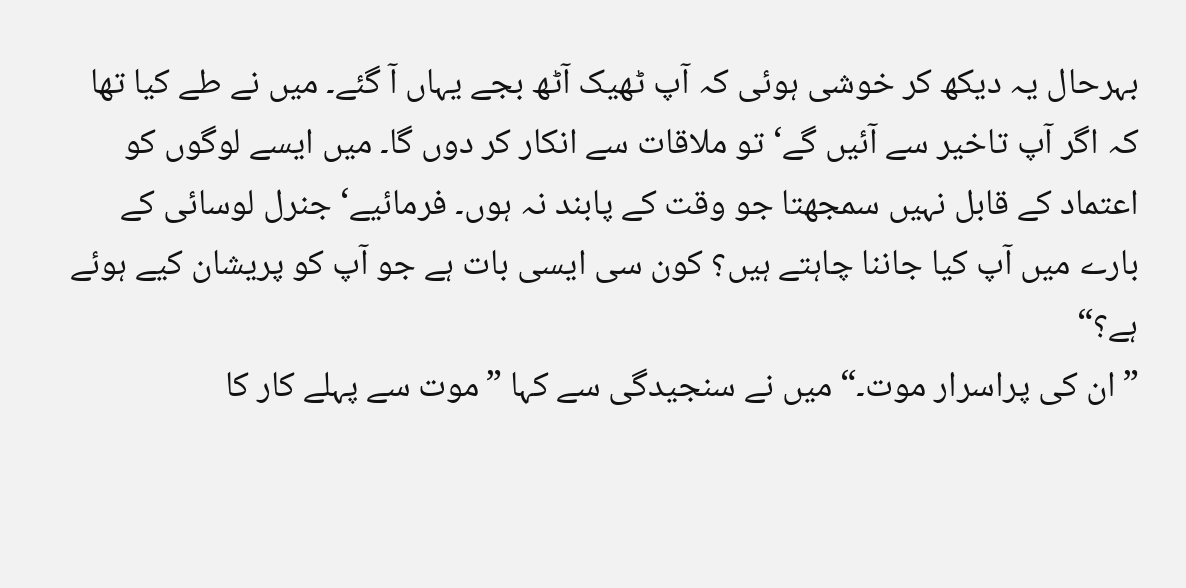بہرحال یہ دیکھ کر خوشی ہوئی کہ آپ ٹھیک آٹھ بجے یہاں آ گئے۔ میں نے طے کیا تھا کہ اگر آپ تاخیر سے آئیں گے‘ تو ملاقات سے انکار کر دوں گا۔ میں ایسے لوگوں کو اعتماد کے قابل نہیں سمجھتا جو وقت کے پابند نہ ہوں۔ فرمائیے‘ جنرل لوسائی کے بارے میں آپ کیا جاننا چاہتے ہیں؟ کون سی ایسی بات ہے جو آپ کو پریشان کیے ہوئے ہے؟“
”ان کی پراسرار موت۔“ میں نے سنجیدگی سے کہا ”موت سے پہلے کار کا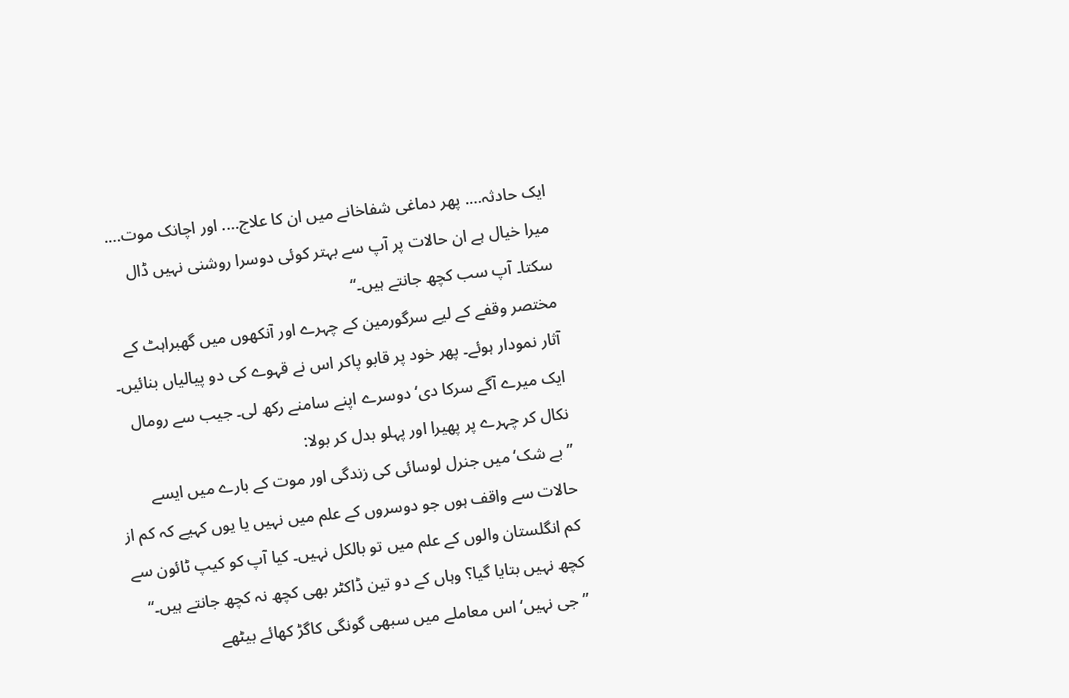ایک حادثہ…. پھر دماغی شفاخانے میں ان کا علاج…. اور اچانک موت…. میرا خیال ہے ان حالات پر آپ سے بہتر کوئی دوسرا روشنی نہیں ڈال سکتا۔ آپ سب کچھ جانتے ہیں۔“
مختصر وقفے کے لیے سرگورمین کے چہرے اور آنکھوں میں گھبراہٹ کے آثار نمودار ہوئے۔ پھر خود پر قابو پاکر اس نے قہوے کی دو پیالیاں بنائیں۔ ایک میرے آگے سرکا دی‘ دوسرے اپنے سامنے رکھ لی۔ جیب سے رومال نکال کر چہرے پر پھیرا اور پہلو بدل کر بولا:
”بے شک‘ میں جنرل لوسائی کی زندگی اور موت کے بارے میں ایسے حالات سے واقف ہوں جو دوسروں کے علم میں نہیں یا یوں کہیے کہ کم از کم انگلستان والوں کے علم میں تو بالکل نہیں۔ کیا آپ کو کیپ ٹائون سے کچھ نہیں بتایا گیا؟ وہاں کے دو تین ڈاکٹر بھی کچھ نہ کچھ جانتے ہیں۔“
”جی نہیں‘ اس معاملے میں سبھی گونگی کاگڑ کھائے بیٹھے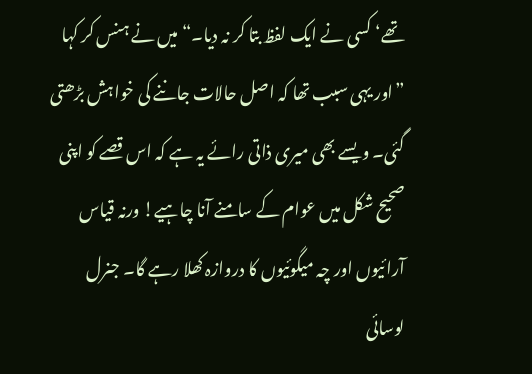تھے‘ کسی نے ایک لفظ بتا کر نہ دیا۔“ میں نے ہنس کر کہا ”اور یہی سبب تھا کہ اصل حالات جاننے کی خواہش بڑھتی گئی۔ ویسے بھی میری ذاتی رائے یہ ہے کہ اس قصے کو اپنی صحیح شکل میں عوام کے سامنے آنا چاہیے! ورنہ قیاس آرائیوں اور چہ میگوئیوں کا دروازہ کھلا رہے گا۔ جنرل لوسائی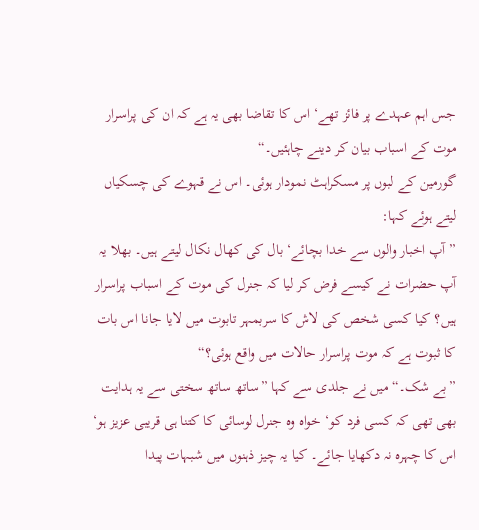جس اہم عہدے پر فائز تھے‘ اس کا تقاضا بھی یہ ہے کہ ان کی پراسرار موت کے اسباب بیان کر دینے چاہئیں۔“
گورمین کے لبوں پر مسکراہٹ نمودار ہوئی۔ اس نے قہوے کی چسکیاں لیتے ہوئے کہا:
”آپ اخبار والوں سے خدا بچائے‘ بال کی کھال نکال لیتے ہیں۔ بھلا یہ آپ حضرات نے کیسے فرض کر لیا کہ جنرل کی موت کے اسباب پراسرار ہیں؟ کیا کسی شخص کی لاش کا سربمہر تابوت میں لایا جانا اس بات کا ثبوت ہے کہ موت پراسرار حالات میں واقع ہوئی؟“
”بے شک۔“ میں نے جلدی سے کہا ”ساتھ ساتھ سختی سے یہ ہدایت بھی تھی کہ کسی فرد کو‘ خواہ وہ جنرل لوسائی کا کتنا ہی قریبی عزیز ہو‘ اس کا چہرہ نہ دکھایا جائے۔ کیا یہ چیز ذہنوں میں شبہات پیدا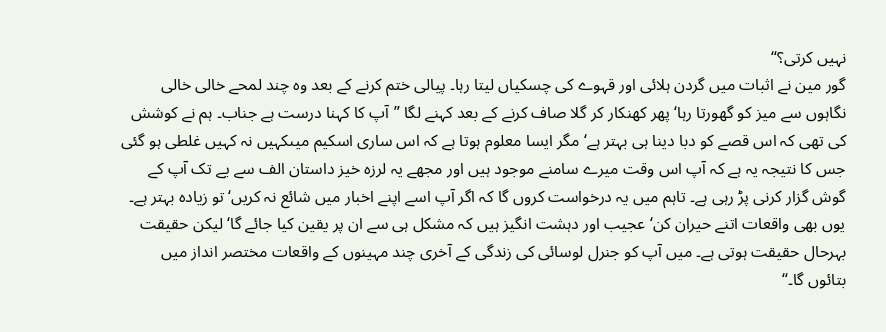نہیں کرتی؟“
گور مین نے اثبات میں گردن ہلائی اور قہوے کی چسکیاں لیتا رہا۔ پیالی ختم کرنے کے بعد وہ چند لمحے خالی خالی نگاہوں سے میز کو گھورتا رہا‘ پھر کھنکار کر گلا صاف کرنے کے بعد کہنے لگا ”آپ کا کہنا درست ہے جناب۔ ہم نے کوشش کی تھی کہ اس قصے کو دبا دینا ہی بہتر ہے‘ مگر ایسا معلوم ہوتا ہے کہ اس ساری اسکیم میںکہیں نہ کہیں غلطی ہو گئی جس کا نتیجہ یہ ہے کہ آپ اس وقت میرے سامنے موجود ہیں اور مجھے یہ لرزہ خیز داستان الف سے یے تک آپ کے گوش گزار کرنی پڑ رہی ہے۔ تاہم میں یہ درخواست کروں گا کہ اگر آپ اسے اپنے اخبار میں شائع نہ کریں‘ تو زیادہ بہتر ہے۔ یوں بھی واقعات اتنے حیران کن‘ عجیب اور دہشت انگیز ہیں کہ مشکل ہی سے ان پر یقین کیا جائے گا‘ لیکن حقیقت بہرحال حقیقت ہوتی ہے۔ میں آپ کو جنرل لوسائی کی زندگی کے آخری چند مہینوں کے واقعات مختصر انداز میں بتائوں گا۔“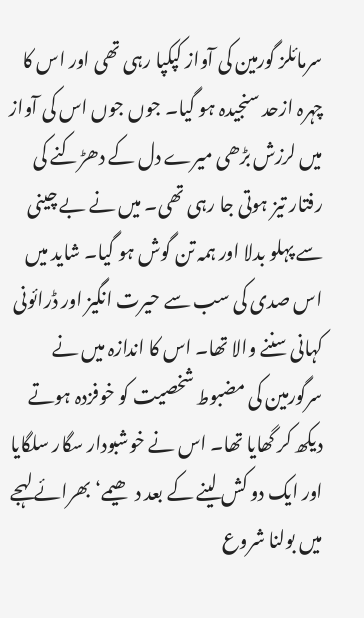سرمائلز گورمین کی آواز کپکپا رہی تھی اور اس کا چہرہ ازحد سنجیدہ ہو گیا۔ جوں جوں اس کی آواز میں لرزش بڑھی میرے دل کے دھڑکنے کی رفتار تیز ہوتی جا رہی تھی۔ میں نے بے چینی سے پہلو بدلا اور ہمہ تن گوش ہو گیا۔ شاید میں اس صدی کی سب سے حیرت انگیز اور ڈرائونی کہانی سننے والا تھا۔ اس کا اندازہ میں نے سرگورمین کی مضبوط شخصیت کو خوفزدہ ہوتے دیکھ کر گھایا تھا۔ اس نے خوشبودار سگار سلگایا اور ایک دو کش لینے کے بعد دھیمے‘ بھرائے لہجے میں بولنا شروع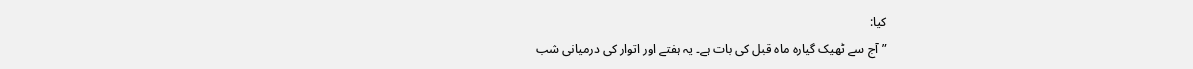کیا:
”آج سے ٹھیک گیارہ ماہ قبل کی بات ہے۔ یہ ہفتے اور اتوار کی درمیانی شب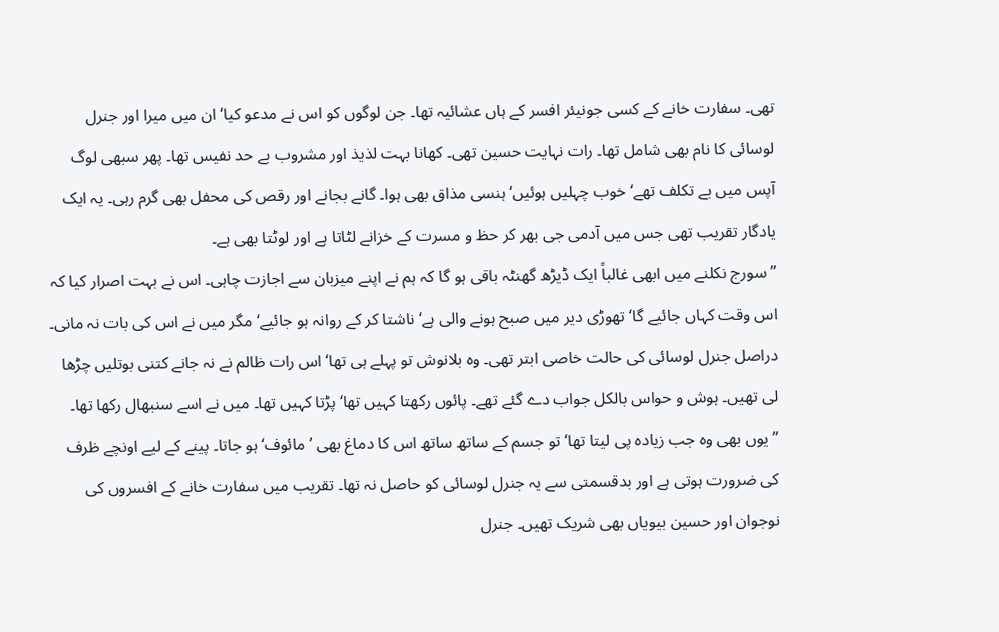تھی۔ سفارت خانے کے کسی جونیئر افسر کے ہاں عشائیہ تھا۔ جن لوگوں کو اس نے مدعو کیا‘ ان میں میرا اور جنرل لوسائی کا نام بھی شامل تھا۔ رات نہایت حسین تھی۔ کھانا بہت لذیذ اور مشروب بے حد نفیس تھا۔ پھر سبھی لوگ آپس میں بے تکلف تھے‘ خوب چہلیں ہوئیں‘ ہنسی مذاق بھی ہوا۔ گانے بجانے اور رقص کی محفل بھی گرم رہی۔ یہ ایک یادگار تقریب تھی جس میں آدمی جی بھر کر حظ و مسرت کے خزانے لٹاتا ہے اور لوٹتا بھی ہے۔
”سورج نکلنے میں ابھی غالباً ایک ڈیڑھ گھنٹہ باقی ہو گا کہ ہم نے اپنے میزبان سے اجازت چاہی۔ اس نے بہت اصرار کیا کہ اس وقت کہاں جائیے گا‘ تھوڑی دیر میں صبح ہونے والی ہے‘ ناشتا کر کے روانہ ہو جائیے‘ مگر میں نے اس کی بات نہ مانی۔ دراصل جنرل لوسائی کی حالت خاصی ابتر تھی۔ وہ بلانوش تو پہلے ہی تھا‘ اس رات ظالم نے نہ جانے کتنی بوتلیں چڑھا لی تھیں۔ ہوش و حواس بالکل جواب دے گئے تھے۔ پائوں رکھتا کہیں تھا‘ پڑتا کہیں تھا۔ میں نے اسے سنبھال رکھا تھا۔
”یوں بھی وہ جب زیادہ پی لیتا تھا‘ تو جسم کے ساتھ ساتھ اس کا دماغ بھی ’مائوف‘ ہو جاتا۔ پینے کے لیے اونچے ظرف کی ضرورت ہوتی ہے اور بدقسمتی سے یہ جنرل لوسائی کو حاصل نہ تھا۔ تقریب میں سفارت خانے کے افسروں کی نوجوان اور حسین بیویاں بھی شریک تھیں۔ جنرل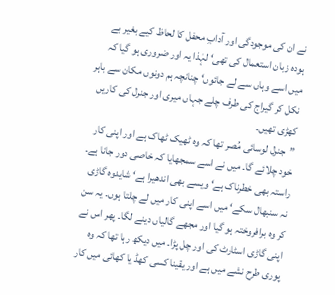نے ان کی موجودگی اور آدابِ محفل کا لحاظ کیے بغیر بے ہودہ زبان استعمال کی تھی‘ لہٰذا یہ اور ضروری ہو گیا کہ میں اسے وہاں سے لے جائوں‘ چنانچہ ہم دونوں مکان سے باہر نکل کر گیراج کی طرف چلے جہاں میری اور جنرل کی کاریں کھڑی تھیں۔
”جنرل لوسائی مُصر تھا کہ وہ ٹھیک ٹھاک ہے اور اپنی کار خود چلائے گا۔ میں نے اسے سمجھایا کہ خاصی دور جانا ہے۔ راستہ بھی خطرناک ہے‘ ویسے بھی اندھیرا ہے‘ شایدوہ گاڑی نہ سنبھال سکے‘ میں اسے اپنی کار میں لے چلتا ہوں۔ یہ سن کر وہ برافروختہ ہو گیا اور مجھے گالیاں دینے لگا۔ پھر اس نے اپنی گاڑی اسٹارٹ کی اور چل پڑا۔ میں دیکھ رہا تھا کہ وہ پوری طرح نشے میں ہے اور یقینا کسی کھڈ یا کھائی میں کار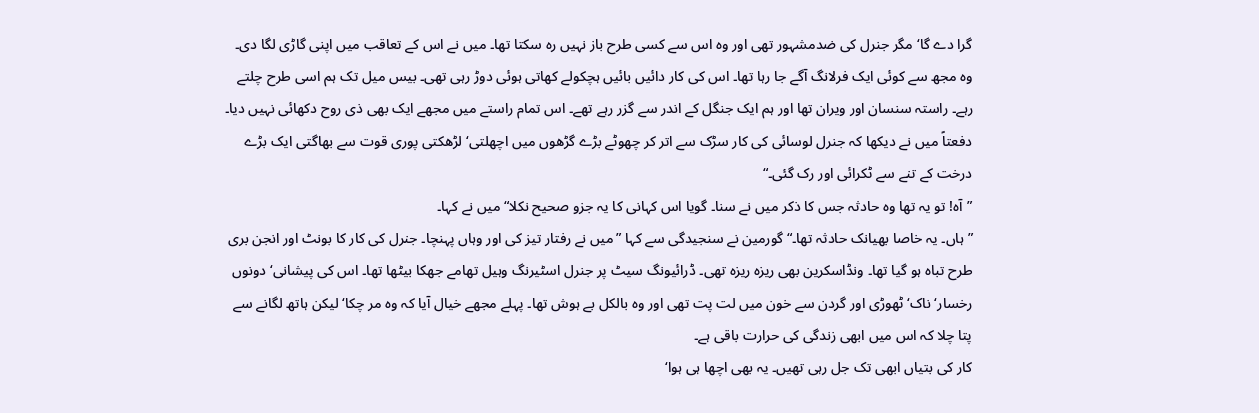گرا دے گا‘ مگر جنرل کی ضدمشہور تھی اور وہ اس سے کسی طرح باز نہیں رہ سکتا تھا۔ میں نے اس کے تعاقب میں اپنی گاڑی لگا دی۔ وہ مجھ سے کوئی ایک فرلانگ آگے جا رہا تھا۔ اس کی کار دائیں بائیں ہچکولے کھاتی ہوئی دوڑ رہی تھی۔ بیس میل تک ہم اسی طرح چلتے رہے۔ راستہ سنسان اور ویران تھا اور ہم ایک جنگل کے اندر سے گزر رہے تھے۔ اس تمام راستے میں مجھے ایک بھی ذی روح دکھائی نہیں دیا۔
دفعتاً میں نے دیکھا کہ جنرل لوسائی کی کار سڑک سے اتر کر چھوٹے بڑے گڑھوں میں اچھلتی‘ لڑھکتی پوری قوت سے بھاگتی ایک بڑے درخت کے تنے سے ٹکرائی اور رک گئی۔“
”آہ! تو یہ تھا وہ حادثہ جس کا ذکر میں نے سنا۔ گویا اس کہانی کا یہ جزو صحیح نکلا“ میں نے کہا۔
”ہاں۔ یہ خاصا بھیانک حادثہ تھا۔“ گورمین نے سنجیدگی سے کہا ”میں نے رفتار تیز کی اور وہاں پہنچا۔ جنرل کی کار کا بونٹ اور انجن بری طرح تباہ ہو گیا تھا۔ ونڈاسکرین بھی ریزہ ریزہ تھی۔ ڈرائیونگ سیٹ پر جنرل اسٹیرنگ وہیل تھامے جھکا بیٹھا تھا۔ اس کی پیشانی‘ دونوں رخسار‘ ناک‘ ٹھوڑی اور گردن سے خون میں لت پت تھی اور وہ بالکل بے ہوش تھا۔ پہلے مجھے خیال آیا کہ وہ مر چکا‘ لیکن ہاتھ لگانے سے پتا چلا کہ اس میں ابھی زندگی کی حرارت باقی ہے۔
کار کی بتیاں ابھی تک جل رہی تھیں۔ یہ بھی اچھا ہی ہوا‘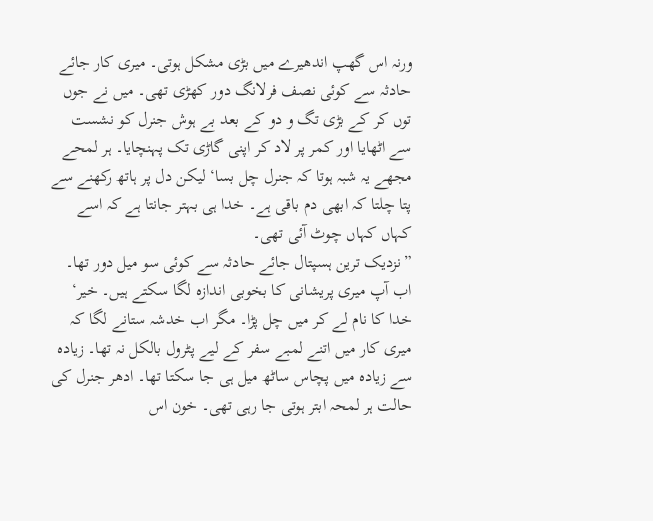ورنہ اس گھپ اندھیرے میں بڑی مشکل ہوتی۔ میری کار جائے حادثہ سے کوئی نصف فرلانگ دور کھڑی تھی۔ میں نے جوں توں کر کے بڑی تگ و دو کے بعد بے ہوش جنرل کو نشست سے اٹھایا اور کمر پر لاد کر اپنی گاڑی تک پہنچایا۔ ہر لمحے مجھے یہ شبہ ہوتا کہ جنرل چل بسا‘ لیکن دل پر ہاتھ رکھنے سے پتا چلتا کہ ابھی دم باقی ہے۔ خدا ہی بہتر جانتا ہے کہ اسے کہاں کہاں چوٹ آئی تھی۔
”نزدیک ترین ہسپتال جائے حادثہ سے کوئی سو میل دور تھا۔ اب آپ میری پریشانی کا بخوبی اندازہ لگا سکتے ہیں۔ خیر‘ خدا کا نام لے کر میں چل پڑا۔ مگر اب خدشہ ستانے لگا کہ میری کار میں اتنے لمبے سفر کے لیے پٹرول بالکل نہ تھا۔ زیادہ سے زیادہ میں پچاس ساٹھ میل ہی جا سکتا تھا۔ ادھر جنرل کی حالت ہر لمحہ ابتر ہوتی جا رہی تھی۔ خون اس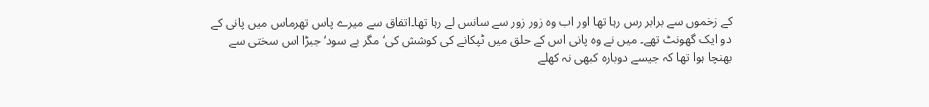کے زخموں سے برابر رس رہا تھا اور اب وہ زور زور سے سانس لے رہا تھا۔اتفاق سے میرے پاس تھرماس میں پانی کے دو ایک گھونٹ تھے۔ میں نے وہ پانی اس کے حلق میں ٹپکانے کی کوشش کی‘ مگر بے سود‘ جبڑا اس سختی سے بھنچا ہوا تھا کہ جیسے دوبارہ کبھی نہ کھلے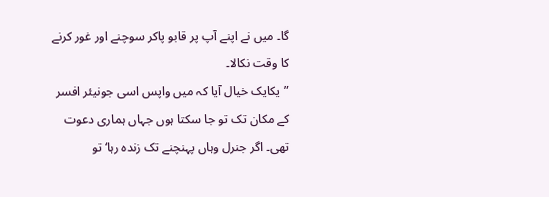گا۔ میں نے اپنے آپ پر قابو پاکر سوچنے اور غور کرنے کا وقت نکالا۔
”یکایک خیال آیا کہ میں واپس اسی جونیئر افسر کے مکان تک تو جا سکتا ہوں جہاں ہماری دعوت تھی۔ اگر جنرل وہاں پہنچنے تک زندہ رہا‘ تو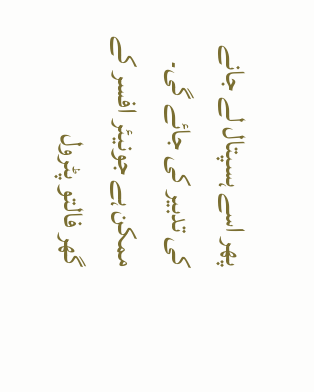پھر اسے ہسپتال لے جانے کی تدبیر کی جائے گی۔ ممکن ہے جونیئر افسر کے گھر فالتو پٹرول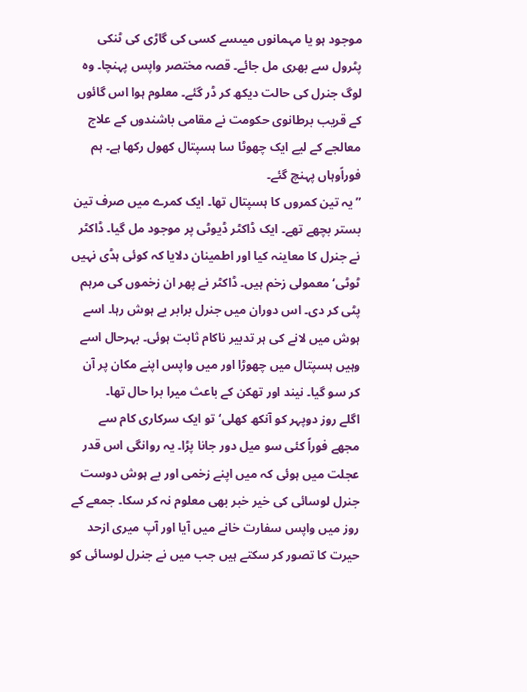موجود ہو یا مہمانوں میںسے کسی کی گاڑی کی ٹنکی پٹرول سے بھری مل جائے۔ قصہ مختصر واپس پہنچا۔ وہ لوگ جنرل کی حالت دیکھ کر ڈر گئے۔ معلوم ہوا اس گائوں کے قریب برطانوی حکومت نے مقامی باشندوں کے علاج معالجے کے لیے ایک چھوٹا سا ہسپتال کھول رکھا ہے۔ ہم فوراًوہاں پہنچ گئے۔
”یہ تین کمروں کا ہسپتال تھا۔ ایک کمرے میں صرف تین بستر بچھے تھے۔ ایک ڈاکٹر ڈیوٹی پر موجود مل گیا۔ ڈاکٹر نے جنرل کا معاینہ کیا اور اطمینان دلایا کہ کوئی ہڈی نہیں ٹوٹی‘ معمولی زخم ہیں۔ ڈاکٹر نے پھر ان زخموں کی مرہم پٹی کر دی۔ اس دوران میں جنرل برابر بے ہوش رہا۔ اسے ہوش میں لانے کی ہر تدبیر ناکام ثابت ہوئی۔ بہرحال اسے وہیں ہسپتال میں چھوڑا اور میں واپس اپنے مکان پر آن کر سو گیا۔ نیند اور تھکن کے باعث میرا برا حال تھا۔
اگلے روز دوپہر کو آنکھ کھلی‘ تو ایک سرکاری کام سے مجھے فوراً کئی سو میل دور جانا پڑا۔ یہ روانگی اس قدر عجلت میں ہوئی کہ میں اپنے زخمی اور بے ہوش دوست جنرل لوسائی کی خیر خبر بھی معلوم نہ کر سکا۔ جمعے کے روز میں واپس سفارت خانے میں آیا اور آپ میری ازحد حیرت کا تصور کر سکتے ہیں جب میں نے جنرل لوسائی کو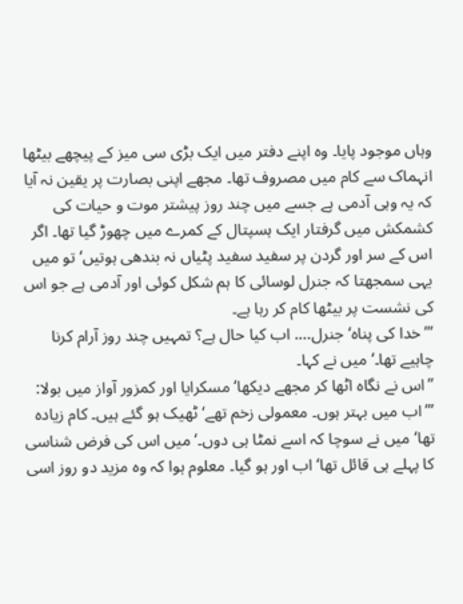وہاں موجود پایا۔ وہ اپنے دفتر میں ایک بڑی سی میز کے پیچھے بیٹھا انہماک سے کام میں مصروف تھا۔ مجھے اپنی بصارت پر یقین نہ آیا کہ یہ وہی آدمی ہے جسے میں چند روز پیشتر موت و حیات کی کشمکش میں گرفتار ایک ہسپتال کے کمرے میں چھوڑ گیا تھا۔ اگر اس کے سر اور گردن پر سفید سفید پٹیاں نہ بندھی ہوتیں‘ تو میں یہی سمجھتا کہ جنرل لوسائی کا ہم شکل کوئی اور آدمی ہے جو اس کی نشست پر بیٹھا کام کر رہا ہے۔
”’خدا کی پناہ‘ جنرل…. اب کیا حال ہے؟ تمہیں چند روز آرام کرنا چاہیے تھا۔‘ میں نے کہا۔
”اس نے نگاہ اٹھا کر مجھے دیکھا‘ مسکرایا اور کمزور آواز میں بولا:
”’اب میں بہتر ہوں۔ معمولی زخم تھے‘ ٹھیک ہو گئے ہیں۔ کام زیادہ تھا‘ میں نے سوچا کہ اسے نمٹا ہی دوں۔‘ میں اس کی فرض شناسی کا پہلے ہی قائل تھا‘ اب اور ہو گیا۔ معلوم ہوا کہ وہ مزید دو روز اسی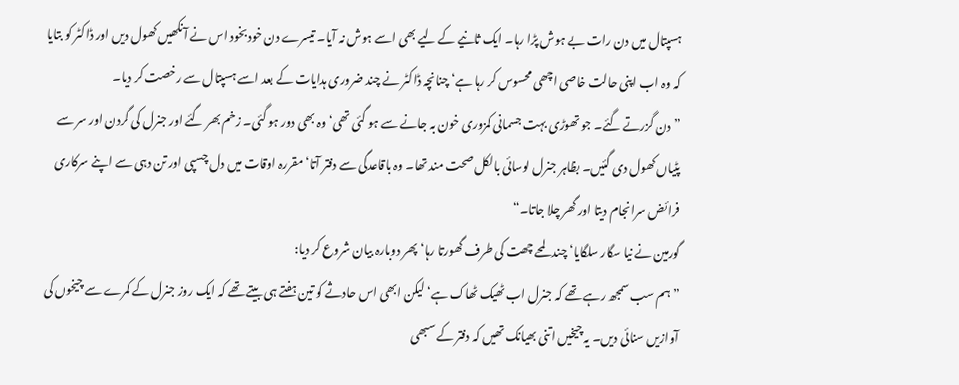ہسپتال میں دن رات بے ہوش پڑا رہا۔ ایک ثانیے کے لیے بھی اسے ہوش نہ آیا۔ تیسرے دن خودبخود اس نے آنکھیں کھول دیں اور ڈاکٹر کو بتایا کہ وہ اب اپنی حالت خاصی اچھی محسوس کر رہا ہے‘ چنانچہ ڈاکٹر نے چند ضروری ہدایات کے بعد اسے ہسپتال سے رخصت کر دیا۔
”دن گزرتے گئے۔ جو تھوڑی بہت جسمانی کمزوری خون بہ جانے سے ہو گئی تھی‘ وہ بھی دور ہو گئی۔ زخم بھر گئے اور جنرل کی گردن اور سر سے پٹیاں کھول دی گئیں۔ بظاہر جنرل لوسائی بالکل صحت مند تھا۔ وہ باقاعدگی سے دفتر آتا‘ مقررہ اوقات میں دل چسپی اور تن دہی سے اپنے سرکاری فرائض سرانجام دیتا اور گھر چلا جاتا۔“
گورمین نے نیا سگار سلگایا‘ چند لمحے چھت کی طرف گھورتا رہا‘ پھر دوبارہ بیان شروع کر دیا:
”ہم سب سمجھ رہے تھے کہ جنرل اب ٹھیک ٹھاک ہے‘ لیکن ابھی اس حادثے کو تین ہفتے ہی بیتے تھے کہ ایک روز جنرل کے کمرے سے چیخوں کی آوازیں سنائی دیں۔ یہ چیخیں اتنی بھیانک تھیں کہ دفتر کے سبھی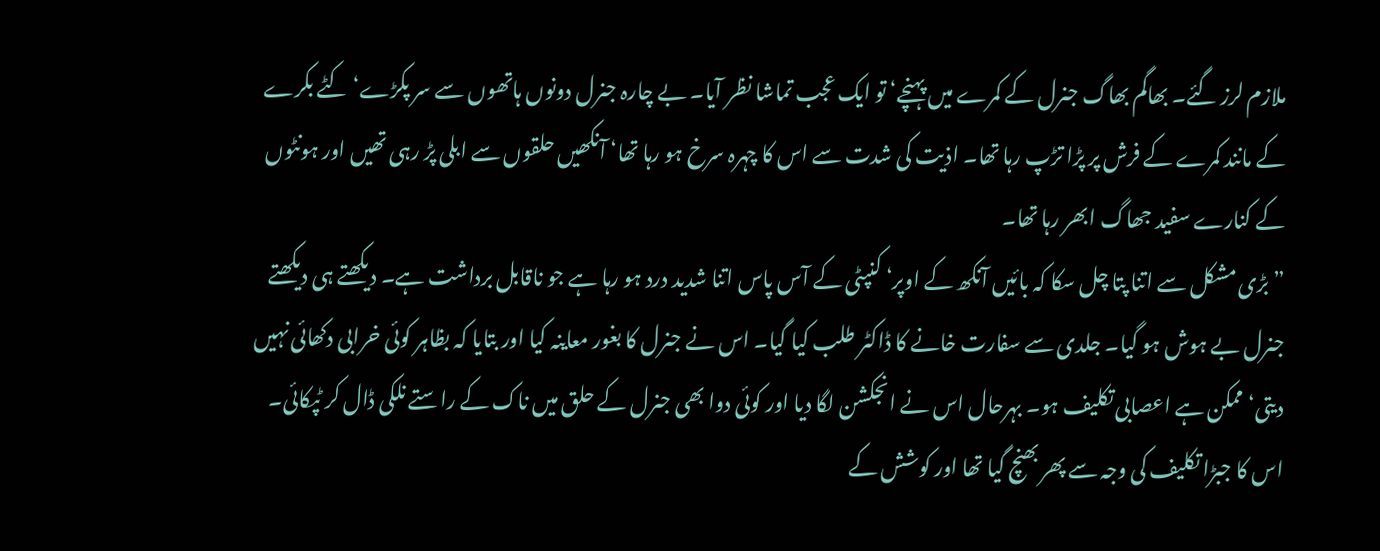ملازم لرز گئے۔ بھاگم بھاگ جنرل کے کمرے میں پہنچے‘ تو ایک عجب تماشا نظر آیا۔ بے چارہ جنرل دونوں ہاتھوں سے سر پکڑے‘ کٹے بکرے کے مانند کمرے کے فرش پر پڑا تڑپ رہا تھا۔ اذیت کی شدت سے اس کا چہرہ سرخ ہو رہا تھا‘ آنکھیں حلقوں سے ابلی پڑ رہی تھیں اور ہونٹوں کے کنارے سفید جھاگ ابھر رہا تھا۔
”بڑی مشکل سے اتنا پتا چل سکا کہ بائیں آنکھ کے اوپر‘ کنپٹی کے آس پاس اتنا شدید درد ہو رہا ہے جو ناقابل برداشت ہے۔ دیکھتے ہی دیکھتے جنرل بے ہوش ہو گیا۔ جلدی سے سفارت خانے کا ڈاکٹر طلب کیا گیا۔ اس نے جنرل کا بغور معاینہ کیا اور بتایا کہ بظاہر کوئی خرابی دکھائی نہیں دیتی‘ ممکن ہے اعصابی تکلیف ہو۔ بہرحال اس نے انجکشن لگا دیا اور کوئی دوا بھی جنرل کے حلق میں ناک کے راستے نلکی ڈال کر ٹپکائی۔ اس کا جبڑا تکلیف کی وجہ سے پھر بھنچ گیا تھا اور کوشش کے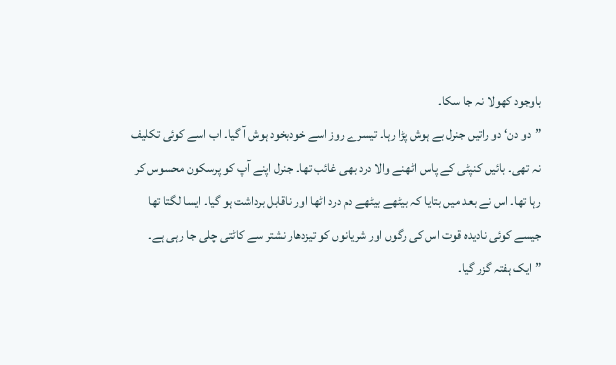باوجود کھولا نہ جا سکا۔
”دو دن‘ دو راتیں جنرل بے ہوش پڑا رہا۔ تیسرے روز اسے خودبخود ہوش آ گیا۔ اب اسے کوئی تکلیف نہ تھی۔ بائیں کنپٹی کے پاس اٹھنے والا درد بھی غائب تھا۔ جنرل اپنے آپ کو پرسکون محسوس کر رہا تھا۔ اس نے بعد میں بتایا کہ بیٹھے بیٹھے دم درد اٹھا اور ناقابل برداشت ہو گیا۔ ایسا لگتا تھا جیسے کوئی نادیدہ قوت اس کی رگوں اور شریانوں کو تیزدھار نشتر سے کاٹتی چلی جا رہی ہے۔
”ایک ہفتہ گزر گیا۔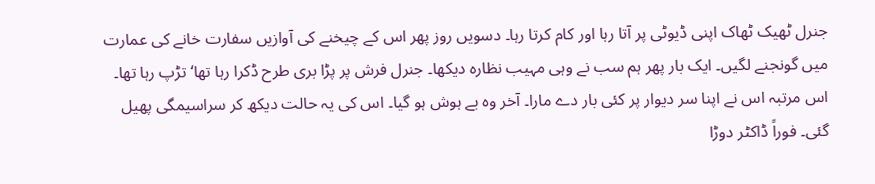جنرل ٹھیک ٹھاک اپنی ڈیوٹی پر آتا رہا اور کام کرتا رہا۔ دسویں روز پھر اس کے چیخنے کی آوازیں سفارت خانے کی عمارت میں گونجنے لگیں۔ ایک بار پھر ہم سب نے وہی مہیب نظارہ دیکھا۔ جنرل فرش پر پڑا بری طرح ڈکرا رہا تھا‘ تڑپ رہا تھا۔ اس مرتبہ اس نے اپنا سر دیوار پر کئی بار دے مارا۔ آخر وہ بے ہوش ہو گیا۔ اس کی یہ حالت دیکھ کر سراسیمگی پھیل گئی۔ فوراً ڈاکٹر دوڑا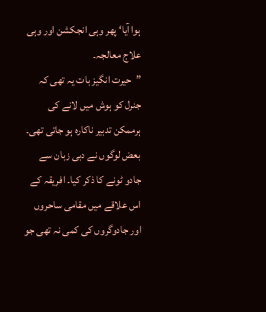ہوا آیا‘ پھر وہی انجکشن اور وہی علاج معالجہ۔
”حیرت انگیز بات یہ تھی کہ جنرل کو ہوش میں لانے کی ہرممکن تدبیر ناکارہ ہو جاتی تھی۔ بعض لوگوں نے دبی زبان سے جادو ٹونے کا ذکر کیا۔ افریقہ کے اس علاقے میں مقامی ساحروں اور جادوگروں کی کمی نہ تھی جو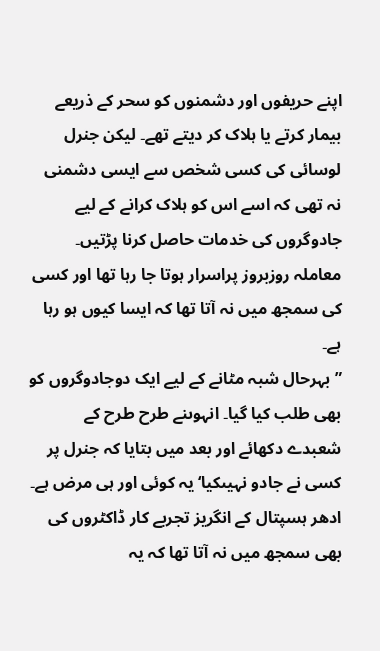اپنے حریفوں اور دشمنوں کو سحر کے ذریعے بیمار کرتے یا ہلاک کر دیتے تھے۔ لیکن جنرل لوسائی کی کسی شخص سے ایسی دشمنی نہ تھی کہ اسے اس کو ہلاک کرانے کے لیے جادوگروں کی خدمات حاصل کرنا پڑتیں۔ معاملہ روزبروز پراسرار ہوتا جا رہا تھا اور کسی کی سمجھ میں نہ آتا تھا کہ ایسا کیوں ہو رہا ہے۔
”بہرحال شبہ مٹانے کے لیے ایک دوجادوگروں کو بھی طلب کیا گیا۔ انہوںنے طرح طرح کے شعبدے دکھائے اور بعد میں بتایا کہ جنرل پر کسی نے جادو نہیںکیا‘ یہ کوئی اور ہی مرض ہے۔ ادھر ہسپتال کے انگریز تجربے کار ڈاکٹروں کی بھی سمجھ میں نہ آتا تھا کہ یہ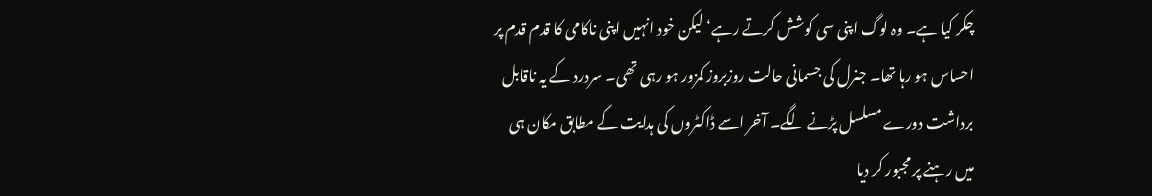چکر کیا ہے۔ وہ لوگ اپنی سی کوشش کرتے رہے‘ لیکن خود انہیں اپنی ناکامی کا قدم قدم پر احساس ہو رہا تھا۔ جنرل کی جسمانی حالت روزبروز کمزور ہو رہی تھی۔ سردرد کے یہ ناقابل برداشت دورے مسلسل پڑنے لگے۔ آخر اسے ڈاکٹروں کی ہدایت کے مطابق مکان ہی میں رہنے پر مجبور کر دیا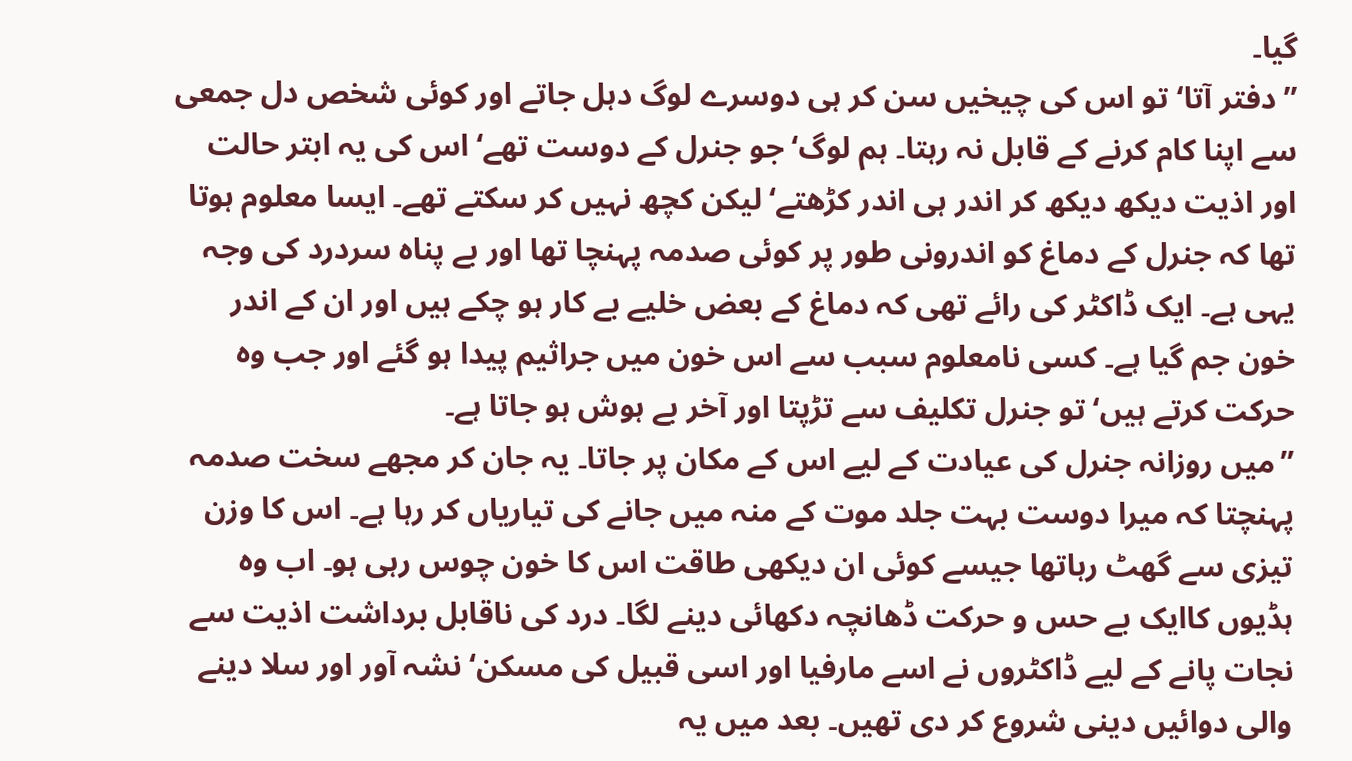گیا۔
”دفتر آتا‘ تو اس کی چیخیں سن کر ہی دوسرے لوگ دہل جاتے اور کوئی شخص دل جمعی سے اپنا کام کرنے کے قابل نہ رہتا۔ ہم لوگ‘ جو جنرل کے دوست تھے‘ اس کی یہ ابتر حالت اور اذیت دیکھ دیکھ کر اندر ہی اندر کڑھتے‘ لیکن کچھ نہیں کر سکتے تھے۔ ایسا معلوم ہوتا تھا کہ جنرل کے دماغ کو اندرونی طور پر کوئی صدمہ پہنچا تھا اور بے پناہ سردرد کی وجہ یہی ہے۔ ایک ڈاکٹر کی رائے تھی کہ دماغ کے بعض خلیے بے کار ہو چکے ہیں اور ان کے اندر خون جم گیا ہے۔ کسی نامعلوم سبب سے اس خون میں جراثیم پیدا ہو گئے اور جب وہ حرکت کرتے ہیں‘ تو جنرل تکلیف سے تڑپتا اور آخر بے ہوش ہو جاتا ہے۔
”میں روزانہ جنرل کی عیادت کے لیے اس کے مکان پر جاتا۔ یہ جان کر مجھے سخت صدمہ پہنچتا کہ میرا دوست بہت جلد موت کے منہ میں جانے کی تیاریاں کر رہا ہے۔ اس کا وزن تیزی سے گھٹ رہاتھا جیسے کوئی ان دیکھی طاقت اس کا خون چوس رہی ہو۔ اب وہ ہڈیوں کاایک بے حس و حرکت ڈھانچہ دکھائی دینے لگا۔ درد کی ناقابل برداشت اذیت سے نجات پانے کے لیے ڈاکٹروں نے اسے مارفیا اور اسی قبیل کی مسکن‘ نشہ آور اور سلا دینے والی دوائیں دینی شروع کر دی تھیں۔ بعد میں یہ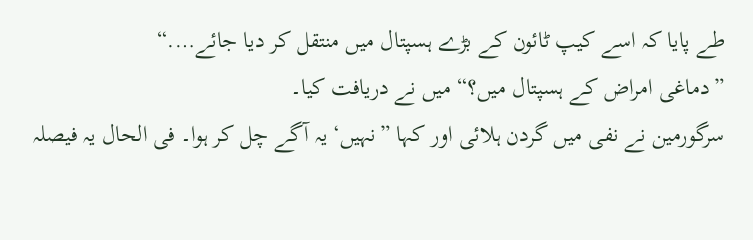طے پایا کہ اسے کیپ ٹائون کے بڑے ہسپتال میں منتقل کر دیا جائے….“
”دماغی امراض کے ہسپتال میں؟“ میں نے دریافت کیا۔
سرگورمین نے نفی میں گردن ہلائی اور کہا ”نہیں‘ یہ آگے چل کر ہوا۔ فی الحال یہ فیصلہ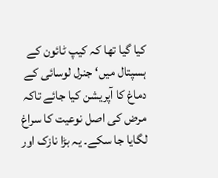کیا گیا تھا کہ کیپ ٹائون کے ہسپتال میں‘ جنرل لوسائی کے دماغ کا آپریشن کیا جائے تاکہ مرض کی اصل نوعیت کا سراغ لگایا جا سکے۔ یہ بڑا نازک اور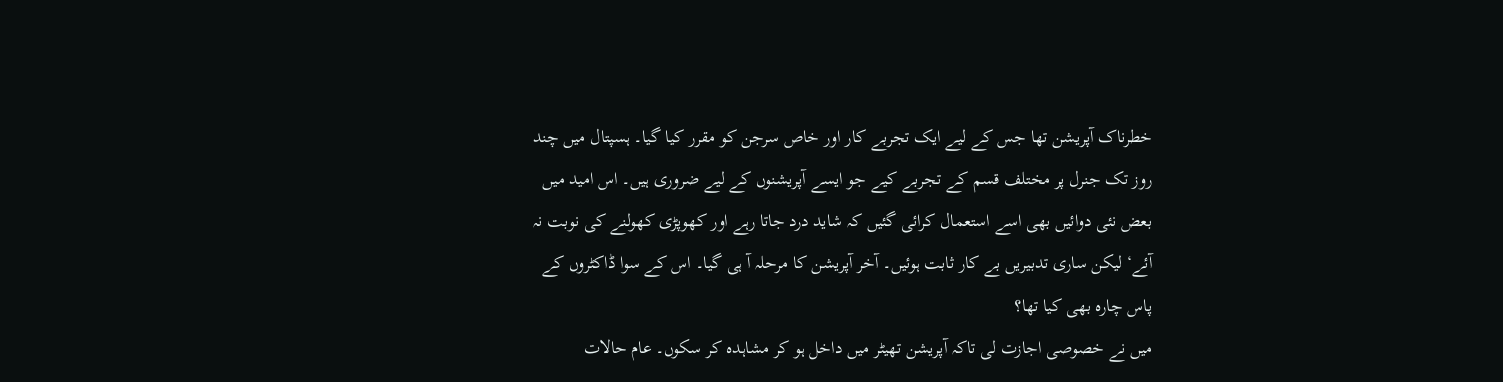خطرناک آپریشن تھا جس کے لیے ایک تجربے کار اور خاص سرجن کو مقرر کیا گیا۔ ہسپتال میں چند روز تک جنرل پر مختلف قسم کے تجربے کیے جو ایسے آپریشنوں کے لیے ضروری ہیں۔ اس امید میں بعض نئی دوائیں بھی اسے استعمال کرائی گئیں کہ شاید درد جاتا رہے اور کھوپڑی کھولنے کی نوبت نہ آئے‘ لیکن ساری تدبیریں بے کار ثابت ہوئیں۔ آخر آپریشن کا مرحلہ آ ہی گیا۔ اس کے سوا ڈاکٹروں کے پاس چارہ بھی کیا تھا؟
میں نے خصوصی اجازت لی تاکہ آپریشن تھیٹر میں داخل ہو کر مشاہدہ کر سکوں۔ عام حالات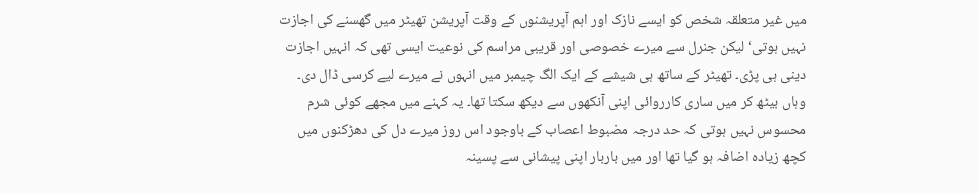میں غیر متعلقہ شخص کو ایسے نازک اور اہم آپریشنوں کے وقت آپریشن تھیٹر میں گھسنے کی اجازت نہیں ہوتی‘ لیکن جنرل سے میرے خصوصی اور قریبی مراسم کی نوعیت ایسی تھی کہ انہیں اجازت دینی ہی پڑی۔ تھیٹر کے ساتھ ہی شیشے کے ایک الگ چیمبر میں انہوں نے میرے لیے کرسی ڈال دی۔ وہاں بیٹھ کر میں ساری کارروائی اپنی آنکھوں سے دیکھ سکتا تھا۔ یہ کہنے میں مجھے کوئی شرم محسوس نہیں ہوتی کہ حد درجہ مضبوط اعصاب کے باوجود اس روز میرے دل کی دھڑکنوں میں کچھ زیادہ اضافہ ہو گیا تھا اور میں باربار اپنی پیشانی سے پسینہ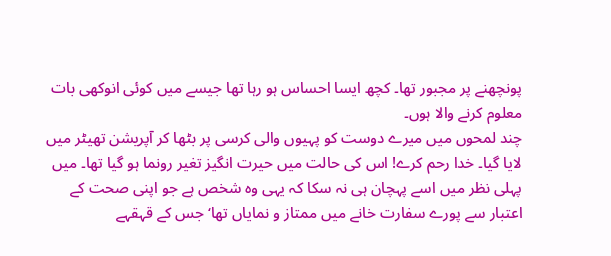پونچھنے پر مجبور تھا۔ کچھ ایسا احساس ہو رہا تھا جیسے میں کوئی انوکھی بات معلوم کرنے والا ہوں۔
چند لمحوں میں میرے دوست کو پہیوں والی کرسی پر بٹھا کر آپریشن تھیٹر میں لایا گیا۔ خدا رحم کرے! اس کی حالت میں حیرت انگیز تغیر رونما ہو گیا تھا۔ میں پہلی نظر میں اسے پہچان ہی نہ سکا کہ یہی وہ شخص ہے جو اپنی صحت کے اعتبار سے پورے سفارت خانے میں ممتاز و نمایاں تھا‘ جس کے قہقہے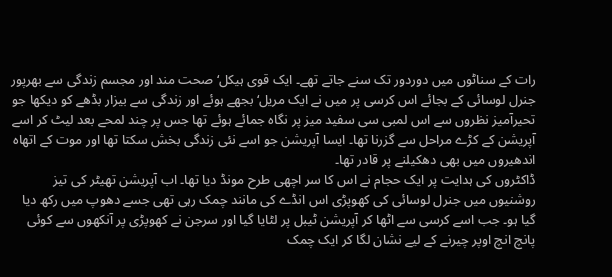رات کے سناٹوں میں دوردور تک سنے جاتے تھے۔ ایک قوی ہیکل‘ صحت مند اور مجسم زندگی سے بھرپور جنرل لوسائی کے بجائے اس کرسی پر میں نے ایک مریل‘ بجھے ہوئے اور زندگی سے بیزار بڈھے کو دیکھا جو تحیرآمیز نظروں سے اس لمبی سی سفید میز پر نگاہ جمائے ہوئے تھا جس پر چند لمحے بعد لیٹ کر اسے آپریشن کے کڑے مراحل سے گزرنا تھا۔ ایسا آپریشن جو اسے نئی زندگی بخش سکتا تھا اور موت کے اتھاہ اندھیروں میں بھی دھکیلنے پر قادر تھا۔
ڈاکٹروں کی ہدایت پر ایک حجام نے اس کا سر اچھی طرح مونڈ دیا تھا۔ اب آپریشن تھیٹر کی تیز روشنیوں میں جنرل لوسائی کی کھوپڑی اس انڈے کی مانند چمک رہی تھی جسے دھوپ میں رکھ دیا گیا ہو۔ جب اسے کرسی سے اٹھا کر آپریشن ٹیبل پر لٹایا گیا اور سرجن نے کھوپڑی پر آنکھوں سے کوئی پانچ انچ اوپر چیرنے کے لیے نشان لگا کر ایک چمک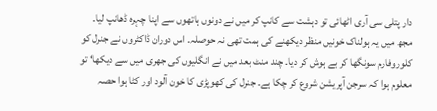دار پتلی سی آری اٹھائی تو دہشت سے کانپ کر میں نے دونوں ہاتھوں سے اپنا چہرہ ڈھانپ لیا۔ مجھ میں یہ ہولناک خونیں منظر دیکھنے کی ہمت تھی نہ حوصلہ۔ اس دوران ڈاکٹروں نے جنرل کو کلوروفارم سونگھا کر بے ہوش کر دیا۔ چند منٹ بعد میں نے انگلیوں کی جھری میں سے دیکھا‘ تو معلوم ہوا کہ سرجن آپریشن شروع کر چکا ہے۔ جنرل کی کھوپڑی کا خون آلود اور کٹا ہوا حصہ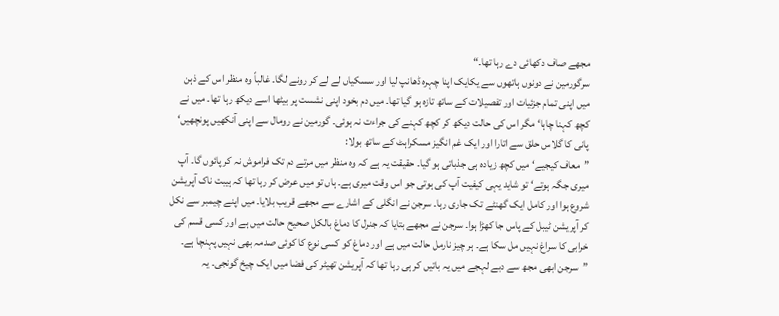مجھے صاف دکھائی دے رہا تھا۔“
سرگورمین نے دونوں ہاتھوں سے یکایک اپنا چہرہ ڈھانپ لیا اور سسکیاں لے لے کر رونے لگا۔ غالباً وہ منظر اس کے ذہن میں اپنی تمام جزئیات اور تفصیلات کے ساتھ تازہ ہو گیا تھا۔ میں دم بخود اپنی نشست پر بیٹھا اسے دیکھ رہا تھا۔ میں نے کچھ کہنا چاہا‘ مگر اس کی حالت دیکھ کر کچھ کہنے کی جراءت نہ ہوئی۔ گورمین نے رومال سے اپنی آنکھیں پونچھیں‘ پانی کا گلاس حلق سے اتارا اور ایک غم انگیز مسکراہٹ کے ساتھ بولا:
”معاف کیجیے‘ میں کچھ زیادہ ہی جذباتی ہو گیا۔ حقیقت یہ ہے کہ وہ منظر میں مرتے دم تک فراموش نہ کر پائوں گا۔ آپ میری جگہ ہوتے‘ تو شاید یہی کیفیت آپ کی ہوتی جو اس وقت میری ہے۔ ہاں تو میں عرض کر رہا تھا کہ ہیبت ناک آپریشن شروع ہوا اور کامل ایک گھنٹے تک جاری رہا۔ سرجن نے انگلی کے اشارے سے مجھے قریب بلایا۔ میں اپنے چیمبر سے نکل کر آپریشن ٹیبل کے پاس جا کھڑا ہوا۔ سرجن نے مجھے بتایا کہ جنرل کا دماغ بالکل صحیح حالت میں ہے اور کسی قسم کی خرابی کا سراغ نہیں مل سکا ہے۔ ہر چیز نارمل حالت میں ہے اور دماغ کو کسی نوع کا کوئی صدمہ بھی نہیں پہنچا ہے۔
”سرجن ابھی مجھ سے دبے لہجے میں یہ باتیں کر ہی رہا تھا کہ آپریشن تھیٹر کی فضا میں ایک چیخ گونجی۔ یہ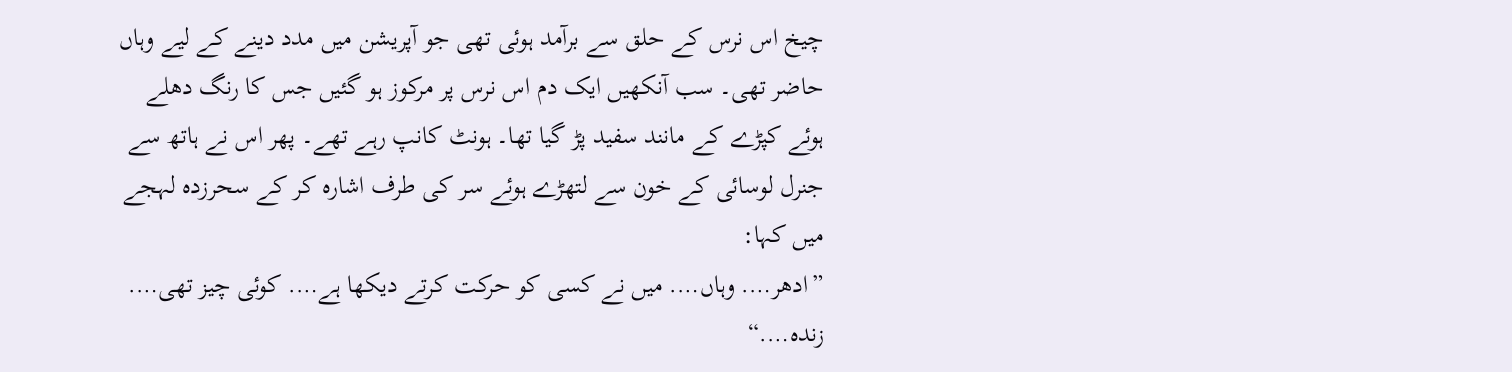چیخ اس نرس کے حلق سے برآمد ہوئی تھی جو آپریشن میں مدد دینے کے لیے وہاں حاضر تھی۔ سب آنکھیں ایک دم اس نرس پر مرکوز ہو گئیں جس کا رنگ دھلے ہوئے کپڑے کے مانند سفید پڑ گیا تھا۔ ہونٹ کانپ رہے تھے۔ پھر اس نے ہاتھ سے جنرل لوسائی کے خون سے لتھڑے ہوئے سر کی طرف اشارہ کر کے سحرزدہ لہجے میں کہا:
”ادھر…. وہاں…. میں نے کسی کو حرکت کرتے دیکھا ہے…. کوئی چیز تھی…. زندہ….“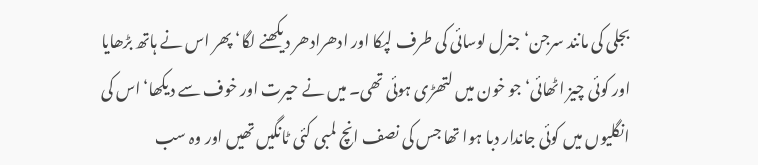بجلی کی مانند سرجن‘ جنرل لوسائی کی طرف لپکا اور ادھرادھر دیکھنے لگا‘ پھر اس نے ہاتھ بڑھایا اور کوئی چیز اٹھائی‘ جو خون میں لتھڑی ہوئی تھی۔ میں نے حیرت اور خوف سے دیکھا‘ اس کی انگلیوں میں کوئی جاندار دبا ہوا تھا جس کی نصف انچ لمبی کئی ٹانگیں تھیں اور وہ سب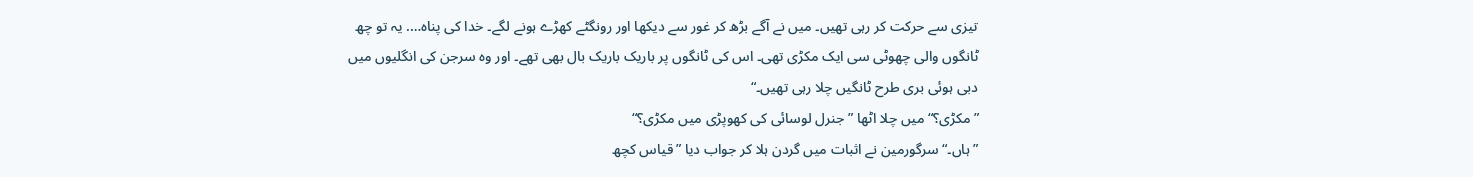تیزی سے حرکت کر رہی تھیں۔ میں نے آگے بڑھ کر غور سے دیکھا اور رونگٹے کھڑے ہونے لگے۔ خدا کی پناہ…. یہ تو چھ ٹانگوں والی چھوٹی سی ایک مکڑی تھی۔ اس کی ٹانگوں پر باریک باریک بال بھی تھے۔ اور وہ سرجن کی انگلیوں میں دبی ہوئی بری طرح ٹانگیں چلا رہی تھیں۔“
”مکڑی؟“ میں چلا اٹھا ”جنرل لوسائی کی کھوپڑی میں مکڑی؟“
”ہاں۔“ سرگورمین نے اثبات میں گردن ہلا کر جواب دیا ”قیاس کچھ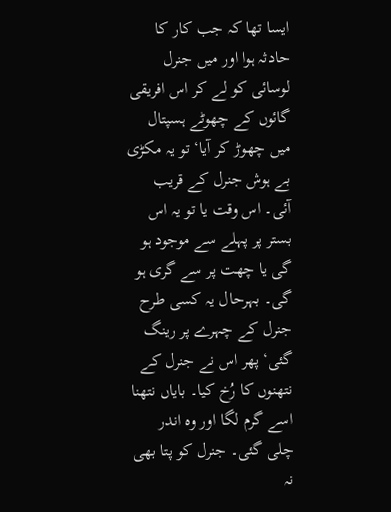ایسا تھا کہ جب کار کا حادثہ ہوا اور میں جنرل لوسائی کو لے کر اس افریقی گائوں کے چھوٹے ہسپتال میں چھوڑ کر آیا‘ تو یہ مکڑی بے ہوش جنرل کے قریب آئی۔ اس وقت یا تو یہ اس بستر پر پہلے سے موجود ہو گی یا چھت پر سے گری ہو گی۔ بہرحال یہ کسی طرح جنرل کے چہرے پر رینگ گئی‘ پھر اس نے جنرل کے نتھنوں کا رُخ کیا۔ بایاں نتھنا اسے گرم لگا اور وہ اندر چلی گئی۔ جنرل کو پتا بھی نہ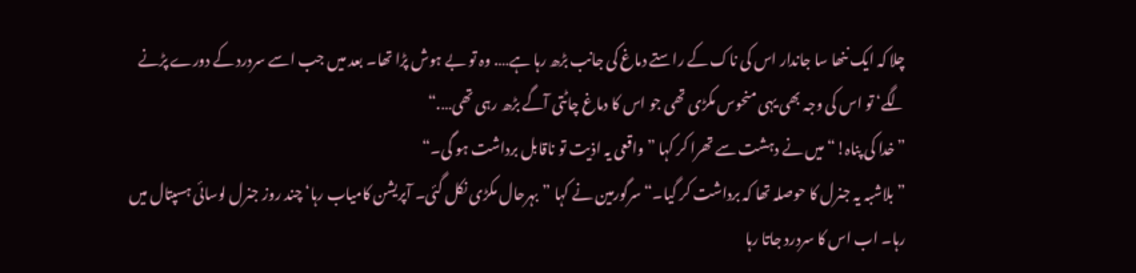چلا کہ ایک ننھا سا جاندار اس کی ناک کے راستے دماغ کی جانب بڑھ رہا ہے…. وہ تو بے ہوش پڑا تھا۔ بعد میں جب اسے سردرد کے دورے پڑنے لگے‘ تو اس کی وجہ بھی یہی منحوس مکڑی تھی جو اس کا دماغ چاٹتی آگے بڑھ رہی تھی….“
”خدا کی پناہ!“ میں نے دہشت سے تھرا کر کہا ”واقعی یہ اذیت تو ناقابل برداشت ہو گی۔“
”بلاشبہ یہ جنرل کا حوصلہ تھا کہ برداشت کر گیا۔“ سرگورمین نے کہا ”بہرحال مکڑی نکل گئی۔ آپریشن کامیاب رہا‘ چند روز جنرل لوسائی ہسپتال میں رہا۔ اب اس کا سردرد جاتا رہا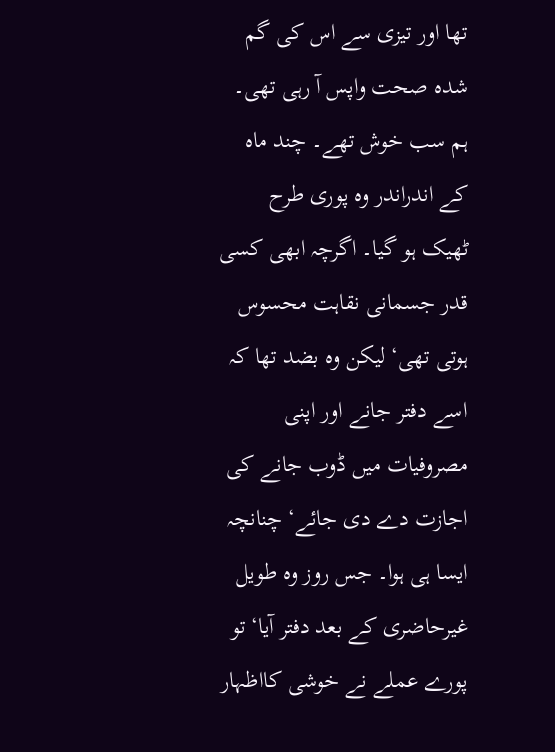تھا اور تیزی سے اس کی گم شدہ صحت واپس آ رہی تھی۔ ہم سب خوش تھے۔ چند ماہ کے اندراندر وہ پوری طرح ٹھیک ہو گیا۔ اگرچہ ابھی کسی قدر جسمانی نقاہت محسوس ہوتی تھی‘ لیکن وہ بضد تھا کہ اسے دفتر جانے اور اپنی مصروفیات میں ڈوب جانے کی اجازت دے دی جائے‘ چنانچہ ایسا ہی ہوا۔ جس روز وہ طویل غیرحاضری کے بعد دفتر آیا‘ تو پورے عملے نے خوشی کااظہار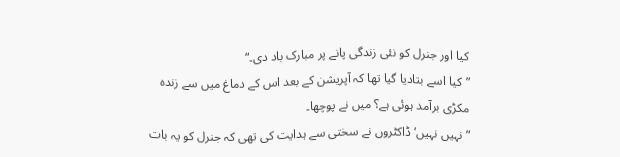کیا اور جنرل کو نئی زندگی پانے پر مبارک باد دی۔“
”کیا اسے بتادیا گیا تھا کہ آپریشن کے بعد اس کے دماغ میں سے زندہ مکڑی برآمد ہوئی ہے؟ میں نے پوچھا۔
”نہیں نہیں‘ ڈاکٹروں نے سختی سے ہدایت کی تھی کہ جنرل کو یہ بات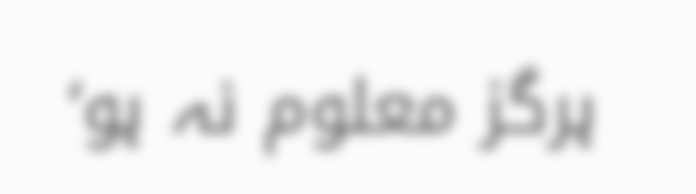ہرگز معلوم نہ ہو‘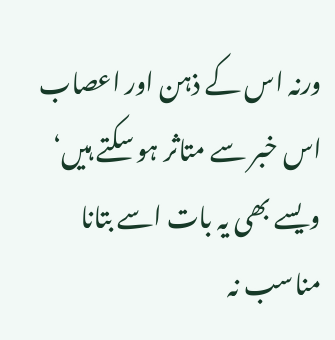ورنہ اس کے ذہن اور اعصاب اس خبر سے متاثر ہو سکتے ہیں‘ ویسے بھی یہ بات اسے بتانا مناسب نہ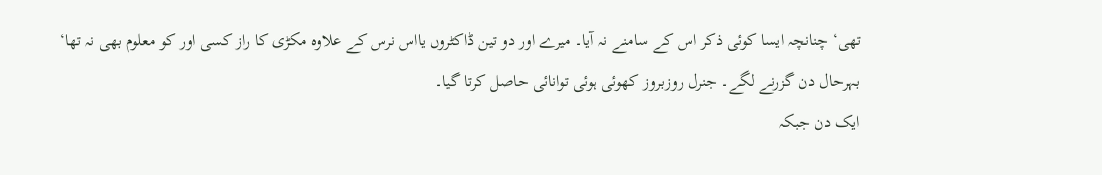تھی‘ چنانچہ ایسا کوئی ذکر اس کے سامنے نہ آیا۔ میرے اور دو تین ڈاکٹروں یااس نرس کے علاوہ مکڑی کا راز کسی اور کو معلوم بھی نہ تھا‘ بہرحال دن گزرنے لگے۔ جنرل روزبروز کھوئی ہوئی توانائی حاصل کرتا گیا۔
ایک دن جبکہ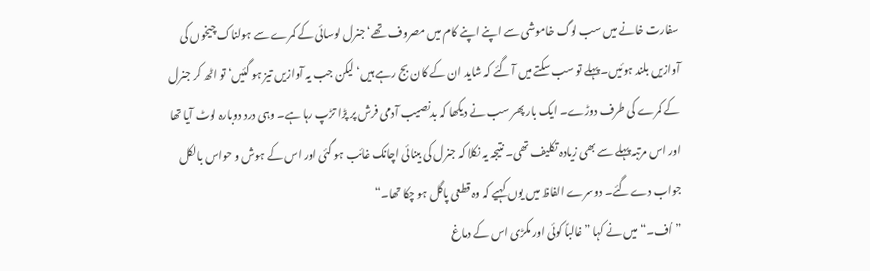سفارت خانے میں سب لوگ خاموشی سے اپنے اپنے کام میں مصروف تھے‘ جنرل لوسائی کے کمرے سے ہولناک چیخوں کی آوازیں بلند ہوئیں۔ پہلے تو سب سکتے میں آ گئے کہ شاید ان کے کان بج رہے ہیں‘ لیکن جب یہ آوازیں تیز ہو گئیں‘ تو اٹھ کر جنرل کے کمرے کی طرف دوڑے۔ ایک بار پھر سب نے دیکھا کہ بدنصیب آدمی فرش پر پڑا تڑپ رہا ہے۔ وہی درد دوبارہ لوٹ آیا تھا اور اس مرتبہ پہلے سے بھی زیادہ تکلیف تھی۔ نتیجہ یہ نکلا کہ جنرل کی بینائی اچانک غائب ہو گئی اور اس کے ہوش و حواس بالکل جواب دے گئے۔ دوسرے الفاظ میں یوں کہیے کہ وہ قطعی پاگل ہو چکا تھا۔“
”اُف۔“ میں نے کہا ”غالباً کوئی اور مکڑی اس کے دماغ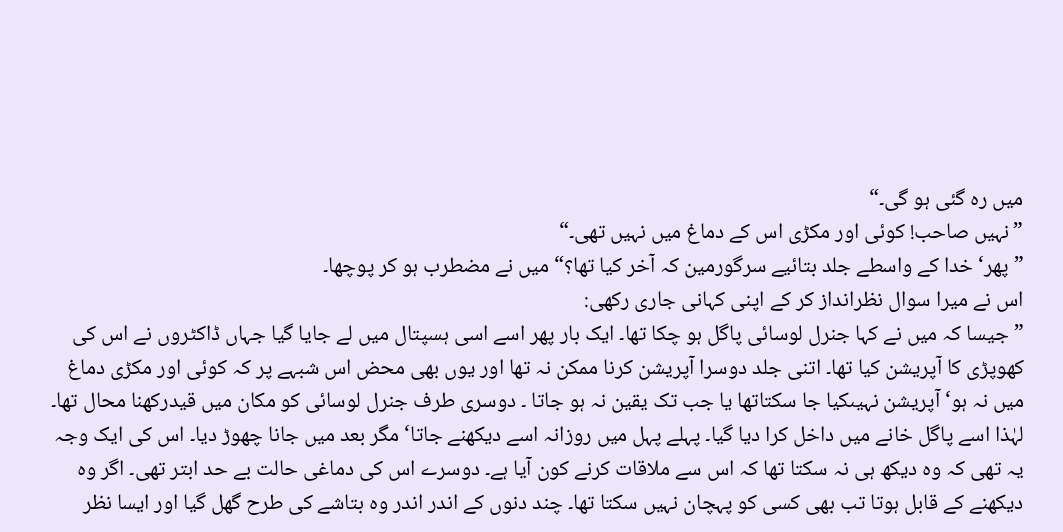میں رہ گئی ہو گی۔“
”نہیں صاحب! کوئی اور مکڑی اس کے دماغ میں نہیں تھی۔“
”پھر‘ خدا کے واسطے جلد بتائیے سرگورمین کہ آخر کیا تھا؟“ میں نے مضطرب ہو کر پوچھا۔
اس نے میرا سوال نظرانداز کر کے اپنی کہانی جاری رکھی:
”جیسا کہ میں نے کہا جنرل لوسائی پاگل ہو چکا تھا۔ ایک بار پھر اسے اسی ہسپتال میں لے جایا گیا جہاں ڈاکٹروں نے اس کی کھوپڑی کا آپریشن کیا تھا۔ اتنی جلد دوسرا آپریشن کرنا ممکن نہ تھا اور یوں بھی محض اس شبہے پر کہ کوئی اور مکڑی دماغ میں نہ ہو‘ آپریشن نہیںکیا جا سکتاتھا یا جب تک یقین نہ ہو جاتا ۔ دوسری طرف جنرل لوسائی کو مکان میں قیدرکھنا محال تھا۔ لہٰذا اسے پاگل خانے میں داخل کرا دیا گیا۔ پہلے پہل میں روزانہ اسے دیکھنے جاتا‘ مگر بعد میں جانا چھوڑ دیا۔ اس کی ایک وجہ یہ تھی کہ وہ دیکھ ہی نہ سکتا تھا کہ اس سے ملاقات کرنے کون آیا ہے۔ دوسرے اس کی دماغی حالت بے حد ابتر تھی۔ اگر وہ دیکھنے کے قابل ہوتا تب بھی کسی کو پہچان نہیں سکتا تھا۔ چند دنوں کے اندر اندر وہ بتاشے کی طرح گھل گیا اور ایسا نظر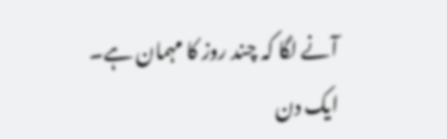آنے لگا کہ چند روز کا مہمان ہے۔
ایک دن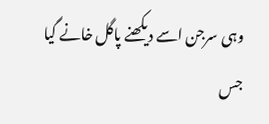وہی سرجن اسے دیکھنے پاگل خانے گیا جس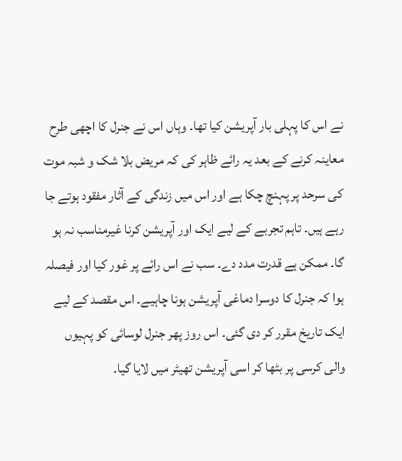نے اس کا پہلی بار آپریشن کیا تھا۔ وہاں اس نے جنرل کا اچھی طرح معاینہ کرنے کے بعد یہ رائے ظاہر کی کہ مریض بلا شک و شبہ موت کی سرحد پر پہنچ چکا ہے اور اس میں زندگی کے آثار مفقود ہوتے جا رہے ہیں۔ تاہم تجربے کے لیے ایک اور آپریشن کرنا غیرمناسب نہ ہو گا۔ ممکن ہے قدرت مدد دے۔ سب نے اس رائے پر غور کیا اور فیصلہ ہوا کہ جنرل کا دوسرا دماغی آپریشن ہونا چاہیے۔ اس مقصد کے لیے ایک تاریخ مقرر کر دی گئی۔ اس روز پھر جنرل لوسائی کو پہیوں والی کرسی پر بٹھا کر اسی آپریشن تھیٹر میں لایا گیا۔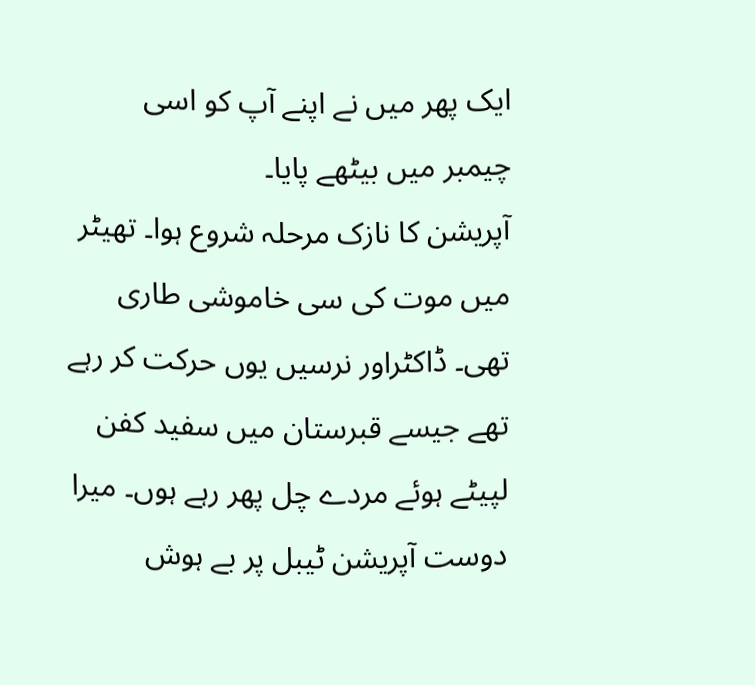ایک پھر میں نے اپنے آپ کو اسی چیمبر میں بیٹھے پایا۔
آپریشن کا نازک مرحلہ شروع ہوا۔ تھیٹر میں موت کی سی خاموشی طاری تھی۔ ڈاکٹراور نرسیں یوں حرکت کر رہے تھے جیسے قبرستان میں سفید کفن لپیٹے ہوئے مردے چل پھر رہے ہوں۔ میرا دوست آپریشن ٹیبل پر بے ہوش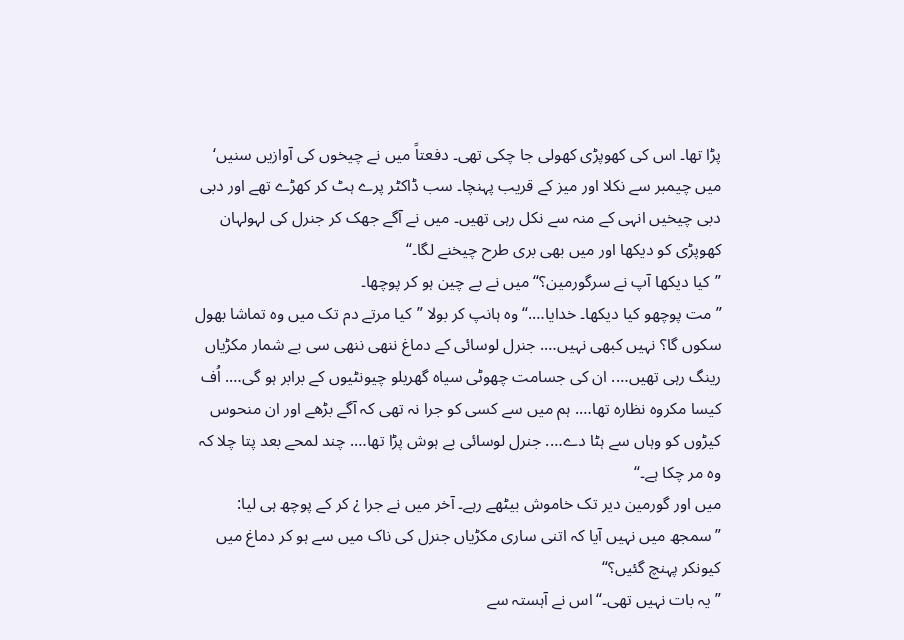پڑا تھا۔ اس کی کھوپڑی کھولی جا چکی تھی۔ دفعتاً میں نے چیخوں کی آوازیں سنیں‘ میں چیمبر سے نکلا اور میز کے قریب پہنچا۔ سب ڈاکٹر پرے ہٹ کر کھڑے تھے اور دبی دبی چیخیں انہی کے منہ سے نکل رہی تھیں۔ میں نے آگے جھک کر جنرل کی لہولہان کھوپڑی کو دیکھا اور میں بھی بری طرح چیخنے لگا۔“
”کیا دیکھا آپ نے سرگورمین؟“ میں نے بے چین ہو کر پوچھا۔
”مت پوچھو کیا دیکھا۔ خدایا….“ وہ ہانپ کر بولا ”کیا مرتے دم تک میں وہ تماشا بھول سکوں گا؟ نہیں کبھی نہیں…. جنرل لوسائی کے دماغ ننھی ننھی سی بے شمار مکڑیاں رینگ رہی تھیں…. ان کی جسامت چھوٹی سیاہ گھریلو چیونٹیوں کے برابر ہو گی…. اُف کیسا مکروہ نظارہ تھا…. ہم میں سے کسی کو جرا نہ تھی کہ آگے بڑھے اور ان منحوس کیڑوں کو وہاں سے ہٹا دے…. جنرل لوسائی بے ہوش پڑا تھا…. چند لمحے بعد پتا چلا کہ وہ مر چکا ہے۔“
میں اور گورمین دیر تک خاموش بیٹھے رہے۔ آخر میں نے جرا ¿ کر کے پوچھ ہی لیا:
”سمجھ میں نہیں آیا کہ اتنی ساری مکڑیاں جنرل کی ناک میں سے ہو کر دماغ میں کیونکر پہنچ گئیں؟“
”یہ بات نہیں تھی۔“ اس نے آہستہ سے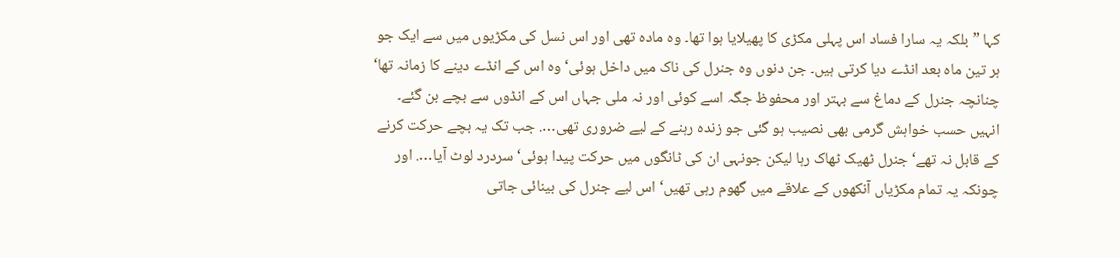کہا ”بلکہ یہ سارا فساد اس پہلی مکڑی کا پھیلایا ہوا تھا۔ وہ مادہ تھی اور اس نسل کی مکڑیوں میں سے ایک جو ہر تین ماہ بعد انڈے دیا کرتی ہیں۔ جن دنوں وہ جنرل کی ناک میں داخل ہوئی‘ وہ اس کے انڈے دینے کا زمانہ تھا‘ چنانچہ جنرل کے دماغ سے بہتر اور محفوظ جگہ اسے کوئی اور نہ ملی جہاں اس کے انڈوں سے بچے بن گئے۔ انہیں حسب خواہش گرمی بھی نصیب ہو گئی جو زندہ رہنے کے لیے ضروری تھی…. جب تک یہ بچے حرکت کرنے کے قابل نہ تھے‘ جنرل ٹھیک ٹھاک رہا لیکن جونہی ان کی ٹانگوں میں حرکت پیدا ہوئی‘ سردرد لوٹ آیا…. اور چونکہ یہ تمام مکڑیاں آنکھوں کے علاقے میں گھوم رہی تھیں‘ اس لیے جنرل کی بینائی جاتی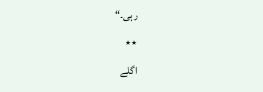رہی۔“
٭٭
اگلے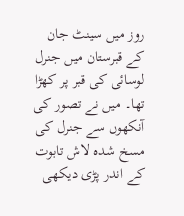روز میں سینٹ جان کے قبرستان میں جنرل لوسائی کی قبر پر کھڑا تھا۔ میں نے تصور کی آنکھوں سے جنرل کی مسخ شدہ لاش تابوت کے اندر پڑی دیکھی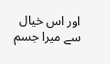اور اس خیال سے میرا جسم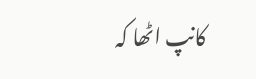کانپ اٹھا کہ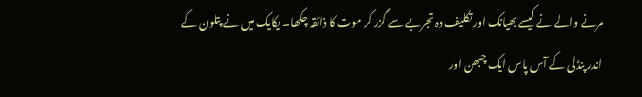مرنے والے نے کیسے بھیانک اور تکلیف دہ تجربے سے گزر کر موت کا ذائقہ چکھا۔ یکایک میں نے پتلون کے اندر پنڈلی کے آس پاس ایک چبھن اور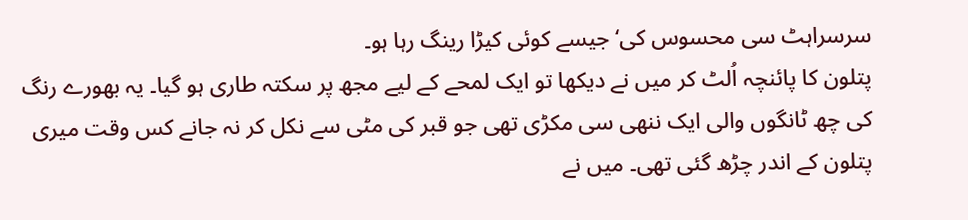سرسراہٹ سی محسوس کی‘ جیسے کوئی کیڑا رینگ رہا ہو۔
پتلون کا پائنچہ اُلٹ کر میں نے دیکھا تو ایک لمحے کے لیے مجھ پر سکتہ طاری ہو گیا۔ یہ بھورے رنگ کی چھ ٹانگوں والی ایک ننھی سی مکڑی تھی جو قبر کی مٹی سے نکل کر نہ جانے کس وقت میری پتلون کے اندر چڑھ گئی تھی۔ میں نے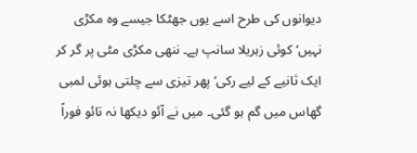دیوانوں کی طرح اسے یوں جھٹکا جیسے وہ مکڑی نہیں‘ کوئی زہریلا سانپ ہے۔ ننھی مکڑی مٹی پر گر کر ایک ثانیے کے لیے رکی‘ پھر تیزی سے چلتی ہوئی لمبی گھاس میں گم ہو گئی۔ میں نے آئو دیکھا نہ تائو فوراً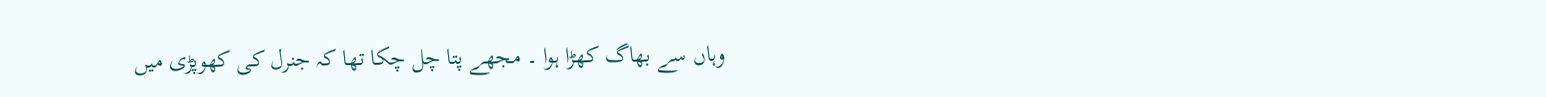وہاں سے بھاگ کھڑا ہوا ۔ مجھے پتا چل چکا تھا کہ جنرل کی کھوپڑی میں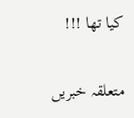کیا تھا !!!

متعلقہ خبریں